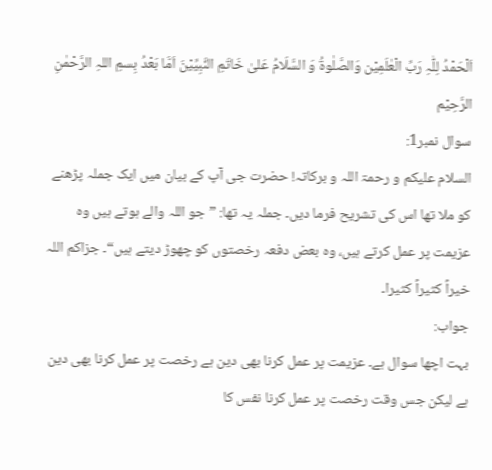اَلْحَمْدُ لِلّٰہِ رَبِّ الْعٰلَمِیْن وَالصَّلٰوۃُ وَ السَّلَامُ عَلیٰ خَاتَمِ النَّبِیِّیْنَ اَمَّا بَعْدُ بِسمِ اللہِ الرَّحْمٰنِ الرَّحِیْم
سوال نمبر1:
السلام علیکم و رحمۃ اللہ و برکاتہ! حضرت جی آپ کے بیان میں ایک جملہ پڑھنے کو ملا تھا اس کی تشریح فرما دیں۔ جملہ یہ تھا: ”جو اللہ والے ہوتے ہیں وہ عزیمت پر عمل کرتے ہیں، وہ بعض دفعہ رخصتوں کو چھوڑ دیتے ہیں“۔ جزاکم اللہ خیراً کثیراً کثیرا۔
جواب:
بہت اچھا سوال ہے۔ عزیمت پر عمل کرنا بھی دین ہے رخصت پر عمل کرنا بھی دین ہے لیکن جس وقت رخصت پر عمل کرنا نفس کا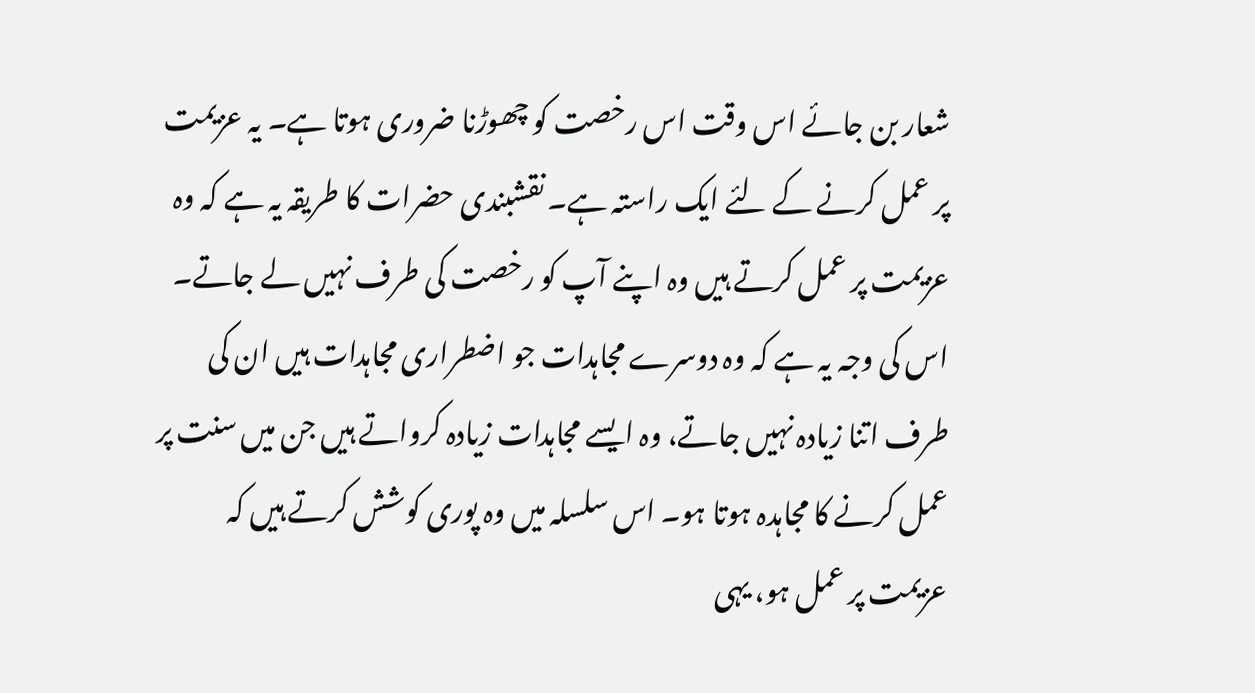شعار بن جائے اس وقت اس رخصت کو چھوڑنا ضروری ہوتا ہے۔ یہ عزیمت پر عمل کرنے کے لئے ایک راستہ ہے۔ نقشبندی حضرات کا طریقہ یہ ہے کہ وہ عزیمت پر عمل کرتے ہیں وہ اپنے آپ کو رخصت کی طرف نہیں لے جاتے۔ اس کی وجہ یہ ہے کہ وہ دوسرے مجاہدات جو اضطراری مجاہدات ہیں ان کی طرف اتنا زیادہ نہیں جاتے، وہ ایسے مجاہدات زیادہ کرواتے ہیں جن میں سنت پر عمل کرنے کا مجاہدہ ہوتا ہو۔ اس سلسلہ میں وہ پوری کوشش کرتے ہیں کہ عزیمت پر عمل ہو، یہی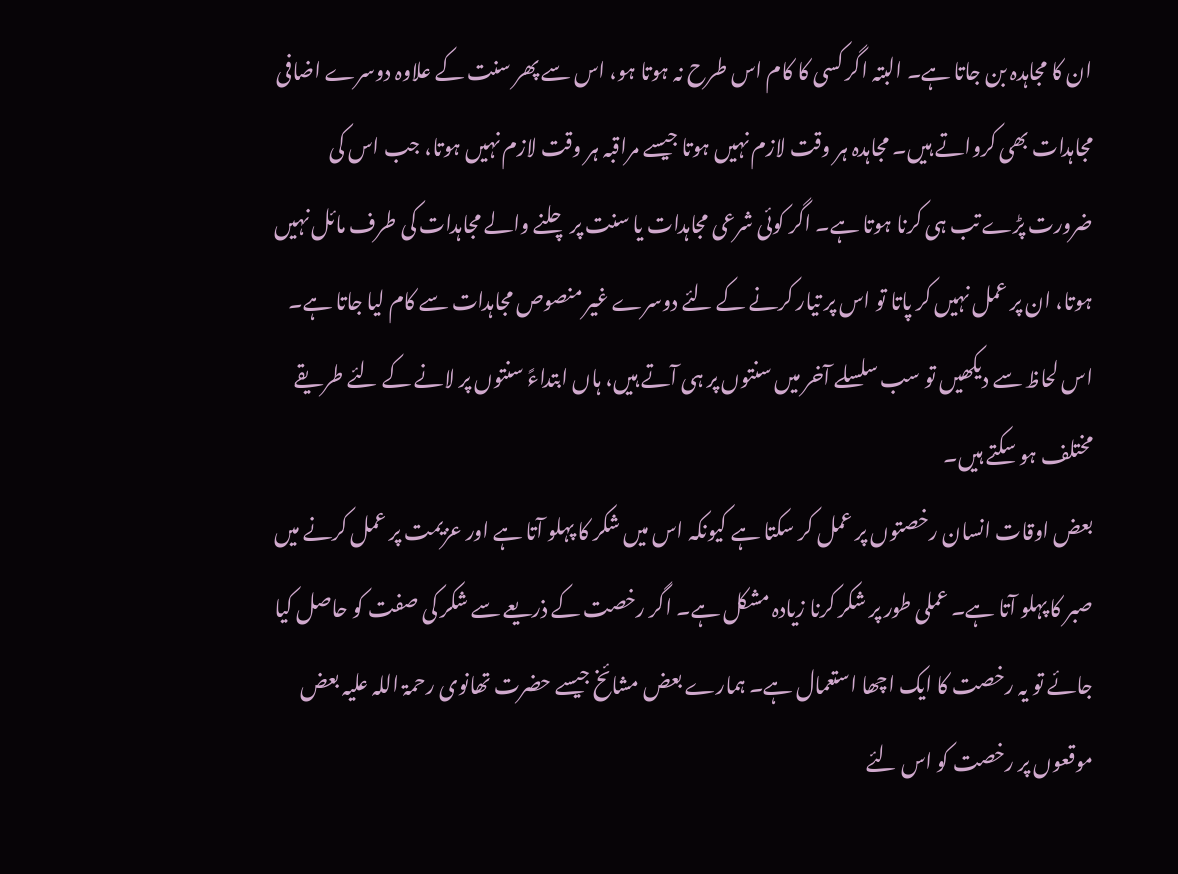ان کا مجاہدہ بن جاتا ہے۔ البتہ اگر کسی کا کام اس طرح نہ ہوتا ہو، اس سے پھر سنت کے علاوہ دوسرے اضافی مجاہدات بھی کرواتے ہیں۔ مجاہدہ ہر وقت لازم نہیں ہوتا جیسے مراقبہ ہر وقت لازم نہیں ہوتا، جب اس کی ضرورت پڑے تب ہی کرنا ہوتا ہے۔ اگر کوئی شرعی مجاہدات یا سنت پر چلنے والے مجاہدات کی طرف مائل نہیں ہوتا، ان پر عمل نہیں کر پاتا تو اس پر تیار کرنے کے لئے دوسرے غیر منصوص مجاہدات سے کام لیا جاتا ہے۔ اس لحاظ سے دیکھیں تو سب سلسلے آخر میں سنتوں پر ہی آتے ہیں، ہاں ابتداءً سنتوں پر لانے کے لئے طریقے مختلف ہو سکتے ہیں۔
بعض اوقات انسان رخصتوں پر عمل کر سکتا ہے کیونکہ اس میں شکر کا پہلو آتا ہے اور عزیمت پر عمل کرنے میں صبر کا پہلو آتا ہے۔ عملی طور پر شکر کرنا زیادہ مشکل ہے۔ اگر رخصت کے ذریعے سے شکر کی صفت کو حاصل کیا جائے تو یہ رخصت کا ایک اچھا استعمال ہے۔ ہمارے بعض مشائخ جیسے حضرت تھانوی رحمۃ اللہ علیہ بعض موقعوں پر رخصت کو اس لئے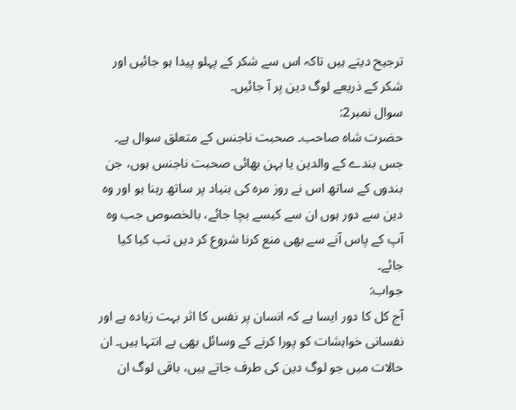ترجیح دیتے ہیں تاکہ اس سے شکر کے پہلو پیدا ہو جائیں اور شکر کے ذریعے لوگ دین پر آ جائیں۔
سوال نمبر2:
حضرت شاہ صاحب۔ صحبت ناجنس کے متعلق سوال ہے۔ جس بندے کے والدین یا بہن بھائی صحبت ناجنس ہوں، جن بندوں کے ساتھ اس نے روز مرہ کی بنیاد پر ساتھ رہنا ہو اور وہ دین سے دور ہوں ان سے کیسے بچا جائے، بالخصوص جب وہ آپ کے پاس آنے سے بھی منع کرنا شروع کر دیں تب کیا کیا جائے۔
جواب:
آج کل کا دور ایسا ہے کہ انسان پر نفس کا اثر بہت زیادہ ہے اور نفسانی خواہشات کو پورا کرنے کے وسائل بھی بے انتہا ہیں۔ ان حالات میں جو لوگ دین کی طرف جاتے ہیں، باقی لوگ ان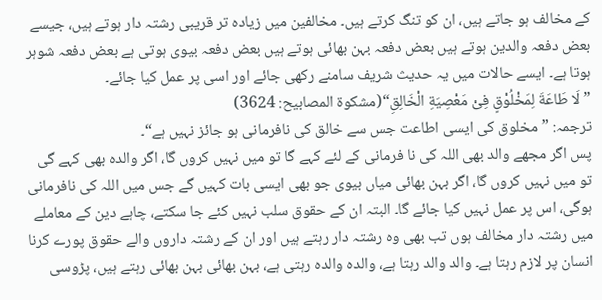کے مخالف ہو جاتے ہیں، ان کو تنگ کرتے ہیں۔ مخالفین میں زیادہ تر قریبی رشتہ دار ہوتے ہیں، جیسے بعض دفعہ والدین ہوتے ہیں بعض دفعہ بہن بھائی ہوتے ہیں بعض دفعہ بیوی ہوتی ہے بعض دفعہ شوہر ہوتا ہے۔ ایسے حالات میں یہ حدیث شریف سامنے رکھی جائے اور اسی پر عمل کیا جائے۔
”لَا طَاعَةَ لِمَخْلُوْقٍ فِیْ مَعْصِيَةِ الْخَالِقِ“(مشکوۃ المصابیح: 3624)
ترجمہ: ”مخلوق کی ایسی اطاعت جس سے خالق کی نافرمانی ہو جائز نہیں ہے“۔
پس اگر مجھے والد بھی اللہ کی نا فرمانی کے لئے کہے گا تو میں نہیں کروں گا، اگر والدہ بھی کہے گی تو میں نہیں کروں گا، اگر بہن بھائی میاں بیوی جو بھی ایسی بات کہیں گے جس میں اللہ کی نافرمانی ہوگی، اس پر عمل نہیں کیا جائے گا۔ البتہ ان کے حقوق سلب نہیں کئے جا سکتے، چاہے دین کے معاملے میں رشتہ دار مخالف ہوں تب بھی وہ رشتہ دار رہتے ہیں اور ان کے رشتہ داروں والے حقوق پورے کرنا انسان پر لازم رہتا ہے۔ والد والد رہتا ہے، والدہ والدہ رہتی ہے، بہن بھائی بہن بھائی رہتے ہیں، پڑوسی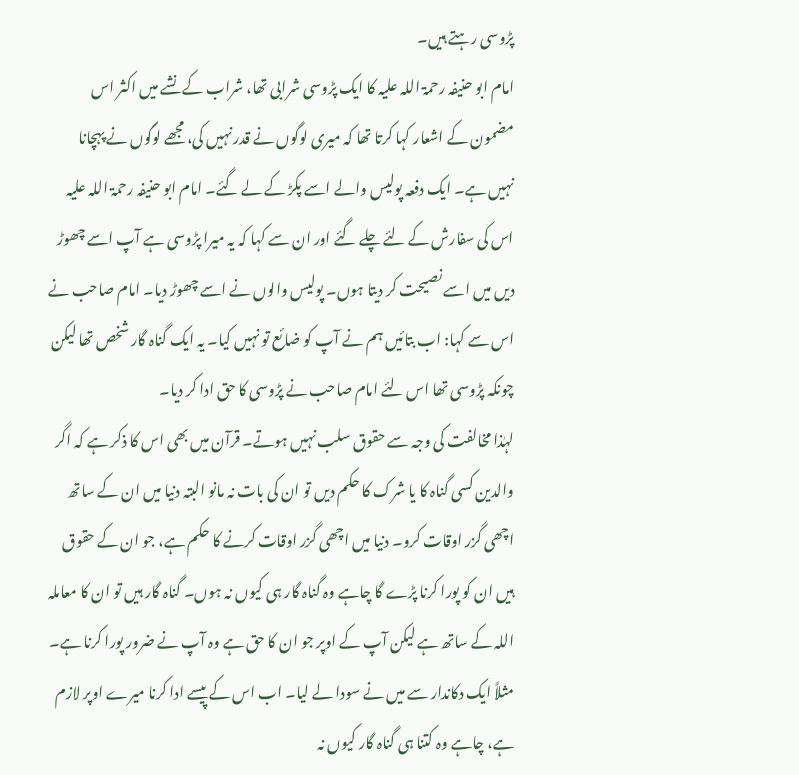پڑوسی رہتے ہیں۔
امام ابو حنیفہ رحمۃ اللہ علیہ کا ایک پڑوسی شرابی تھا، شراب کے نشے میں اکثر اس مضمون کے اشعار کہا کرتا تھا کہ میری لوگوں نے قدر نہیں کی، مجھے لوگوں نے پہچانا نہیں ہے۔ ایک دفعہ پولیس والے اسے پکڑ کے لے گئے۔ امام ابو حنیفہ رحمۃ اللہ علیہ اس کی سفارش کے لئے چلے گئے اور ان سے کہا کہ یہ میرا پڑوسی ہے آپ اسے چھوڑ دیں میں اسے نصیحت کر دیتا ہوں۔ پولیس والوں نے اسے چھوڑ دیا۔ امام صاحب نے اس سے کہا: اب بتائیں ہم نے آپ کو ضائع تو نہیں کیا۔ یہ ایک گناہ گار شخص تھا لیکن چونکہ پڑوسی تھا اس لئے امام صاحب نے پڑوسی کا حق ادا کر دیا۔
لہٰذا مخالفت کی وجہ سے حقوق سلب نہیں ہوتے۔ قرآن میں بھی اس کا ذکر ہے کہ اگر والدین کسی گناہ کا یا شرک کا حکم دیں تو ان کی بات نہ مانو البتہ دنیا میں ان کے ساتھ اچھی گزر اوقات کرو۔ دنیا میں اچھی گزر اوقات کرنے کا حکم ہے، جو ان کے حقوق ہیں ان کو پورا کرنا پڑے گا چاہے وہ گناہ گار ہی کیوں نہ ہوں۔ گناہ گار ہیں تو ان کا معاملہ اللہ کے ساتھ ہے لیکن آپ کے اوپر جو ان کا حق ہے وہ آپ نے ضرور پورا کرنا ہے۔
مثلاً ایک دکاندار سے میں نے سودا لے لیا۔ اب اس کے پیسے ادا کرنا میرے اوپر لازم ہے، چاہے وہ کتنا ہی گناہ گار کیوں نہ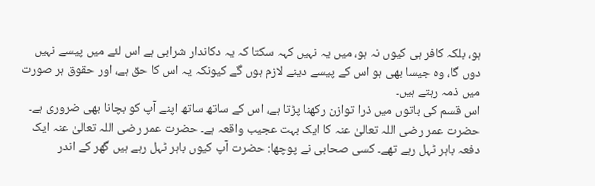ہو، بلکہ کافر ہی کیوں نہ ہو، میں یہ نہیں کہہ سکتا کہ یہ دکاندار شرابی ہے اس لئے میں پیسے نہیں دوں گا، وہ جیسا بھی ہو اس کے پیسے دینے لازم ہوں گے کیونکہ یہ اس کا حق ہے، اور حقوق ہر صورت میں ذمہ رہتے ہیں۔
اس قسم کی باتوں میں ذرا توازن رکھنا پڑتا ہے، اس کے ساتھ ساتھ اپنے آپ کو بچانا بھی ضروری ہے۔ حضرت عمر رضی اللہ تعالیٰ عنہ کا ایک بہت عجیب واقعہ ہے۔ حضرت عمر رضی اللہ تعالیٰ عنہ ایک دفعہ باہر ٹہل رہے تھے۔ کسی صحابی نے پوچھا: حضرت آپ کیوں باہر ٹہل رہے ہیں گھر کے اندر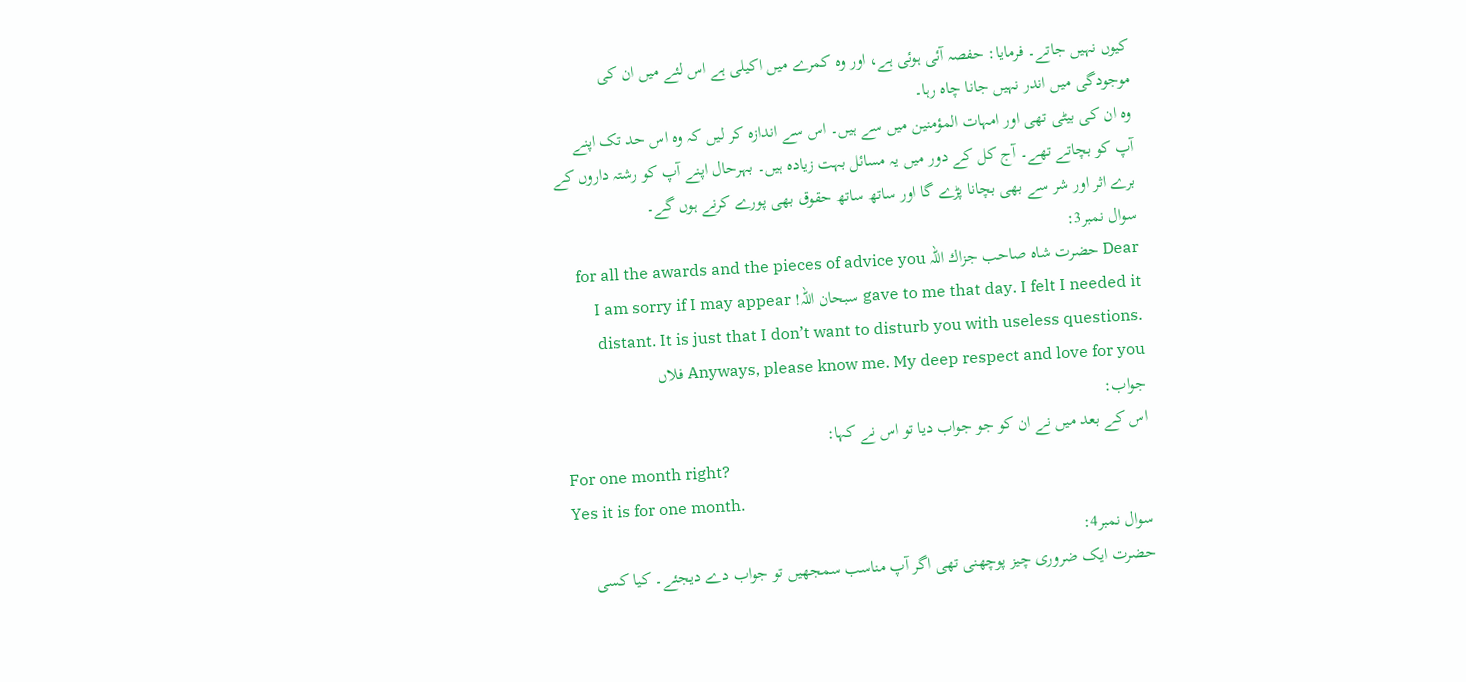کیوں نہیں جاتے۔ فرمایا: حفصہ آئی ہوئی ہے، اور وہ کمرے میں اکیلی ہے اس لئے میں ان کی موجودگی میں اندر نہیں جانا چاہ رہا۔
وہ ان کی بیٹی تھی اور امہات المؤمنین میں سے ہیں۔ اس سے اندازہ کر لیں کہ وہ اس حد تک اپنے آپ کو بچاتے تھے۔ آج کل کے دور میں یہ مسائل بہت زیادہ ہیں۔ بہرحال اپنے آپ کو رشتہ داروں کے برے اثر اور شر سے بھی بچانا پڑے گا اور ساتھ ساتھ حقوق بھی پورے کرنے ہوں گے۔
سوال نمبر3:
Dear حضرت شاہ صاحب جزاك اللہ for all the awards and the pieces of advice you gave to me that day. I felt I needed it سبحان اللہ! I am sorry if I may appear distant. It is just that I don’t want to disturb you with useless questions. Anyways, please know me. My deep respect and love for you فلاں
جواب:
اس کے بعد میں نے ان کو جو جواب دیا تو اس نے کہا:
For one month right?
Yes it is for one month.
سوال نمبر4:
حضرت ایک ضروری چیز پوچھنی تھی اگر آپ مناسب سمجھیں تو جواب دے دیجئے۔ کیا کسی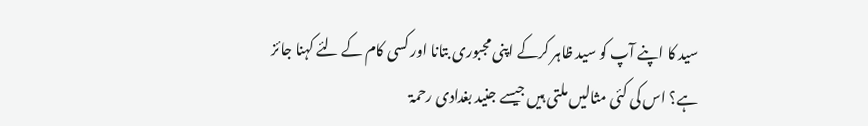سید کا اپنے آپ کو سید ظاہر کرکے اپنی مجبوری بتانا اور کسی کام کے لئے کہنا جائز ہے؟ اس کی کئی مثالیں ملتی ہیں جیسے جنید بغدادی رحمۃ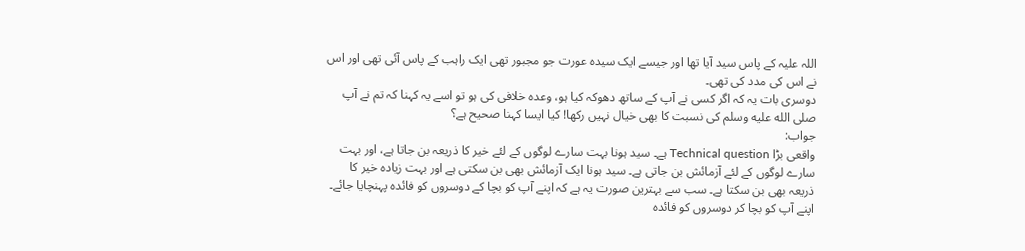اللہ علیہ کے پاس سید آیا تھا اور جیسے ایک سیدہ عورت جو مجبور تھی ایک راہب کے پاس آئی تھی اور اس نے اس کی مدد کی تھی۔
دوسری بات یہ کہ اگر کسی نے آپ کے ساتھ دھوکہ کیا ہو، وعدہ خلافی کی ہو تو اسے یہ کہنا کہ تم نے آپ صلى الله عليه وسلم کی نسبت کا بھی خیال نہیں رکھا! کیا ایسا کہنا صحیح ہے؟
جواب:
واقعی بڑا Technical question ہے۔ سید ہونا بہت سارے لوگوں کے لئے خیر کا ذریعہ بن جاتا ہے، اور بہت سارے لوگوں کے لئے آزمائش بن جاتی ہے۔ سید ہونا ایک آزمائش بھی بن سکتی ہے اور بہت زیادہ خیر کا ذریعہ بھی بن سکتا ہے۔ سب سے بہترین صورت یہ ہے کہ اپنے آپ کو بچا کے دوسروں کو فائدہ پہنچایا جائے۔ اپنے آپ کو بچا کر دوسروں کو فائدہ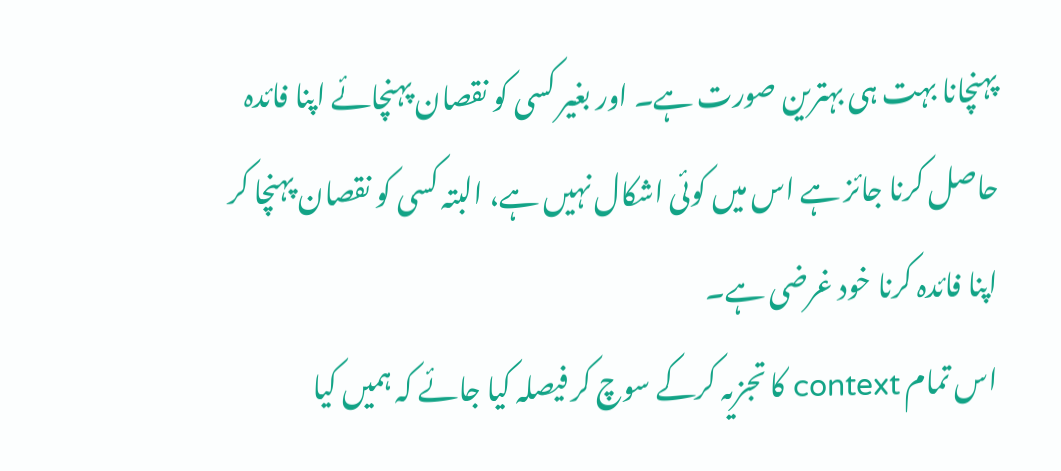پہنچانا بہت ہی بہترین صورت ہے۔ اور بغیر کسی کو نقصان پہنچائے اپنا فائدہ حاصل کرنا جائز ہے اس میں کوئی اشکال نہیں ہے، البتہ کسی کو نقصان پہنچا کر اپنا فائدہ کرنا خود غرضی ہے۔
اس تمام context کا تجزیہ کرکے سوچ کر فیصلہ کیا جائے کہ ہمیں کیا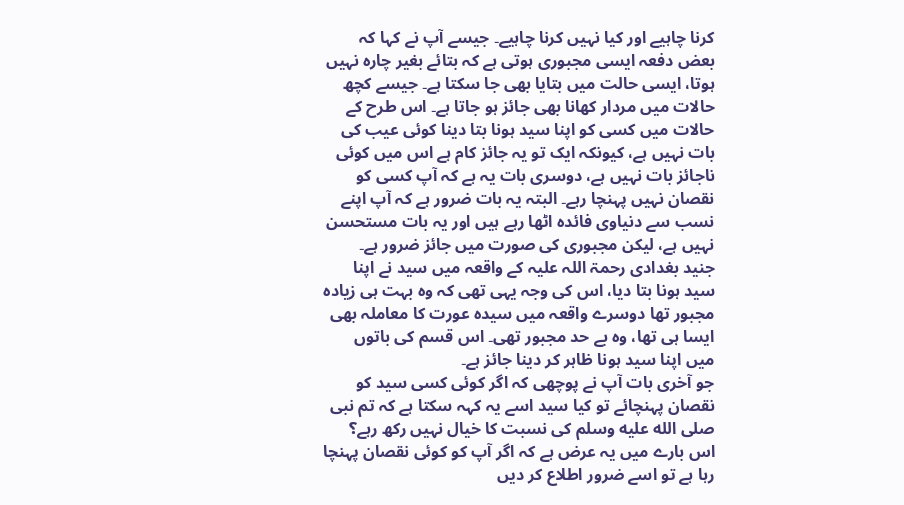کرنا چاہیے اور کیا نہیں کرنا چاہیے۔ جیسے آپ نے کہا کہ بعض دفعہ ایسی مجبوری ہوتی ہے کہ بتائے بغیر چارہ نہیں ہوتا، ایسی حالت میں بتایا بھی جا سکتا ہے۔ جیسے کچھ حالات میں مردار کھانا بھی جائز ہو جاتا ہے۔ اس طرح کے حالات میں کسی کو اپنا سید ہونا بتا دینا کوئی عیب کی بات نہیں ہے، کیونکہ ایک تو یہ جائز کام ہے اس میں کوئی ناجائز بات نہیں ہے، دوسری بات یہ ہے کہ آپ کسی کو نقصان نہیں پہنچا رہے۔ البتہ یہ بات ضرور ہے کہ آپ اپنے نسب سے دنیاوی فائدہ اٹھا رہے ہیں اور یہ بات مستحسن نہیں ہے، لیکن مجبوری کی صورت میں جائز ضرور ہے۔
جنید بغدادی رحمۃ اللہ علیہ کے واقعہ میں سید نے اپنا سید ہونا بتا دیا، اس کی وجہ یہی تھی کہ وہ بہت ہی زیادہ مجبور تھا دوسرے واقعہ میں سیدہ عورت کا معاملہ بھی ایسا ہی تھا، وہ بے حد مجبور تھی۔ اس قسم کی باتوں میں اپنا سید ہونا ظاہر کر دینا جائز ہے۔
جو آخری بات آپ نے پوچھی کہ اگر کوئی کسی سید کو نقصان پہنچائے تو کیا سید اسے یہ کہہ سکتا ہے کہ تم نبی صلى الله عليه وسلم کی نسبت کا خیال نہیں رکھ رہے؟ اس بارے میں یہ عرض ہے کہ اگر آپ کو کوئی نقصان پہنچا رہا ہے تو اسے ضرور اطلاع کر دیں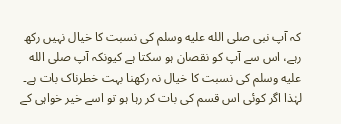کہ آپ نبی صلى الله عليه وسلم کی نسبت کا خیال نہیں رکھ رہے، اس سے آپ کو نقصان ہو سکتا ہے کیونکہ آپ صلى الله عليه وسلم کی نسبت کا خیال نہ رکھنا بہت خطرناک بات ہے۔ لہٰذا اگر کوئی اس قسم کی بات کر رہا ہو تو اسے خیر خواہی کے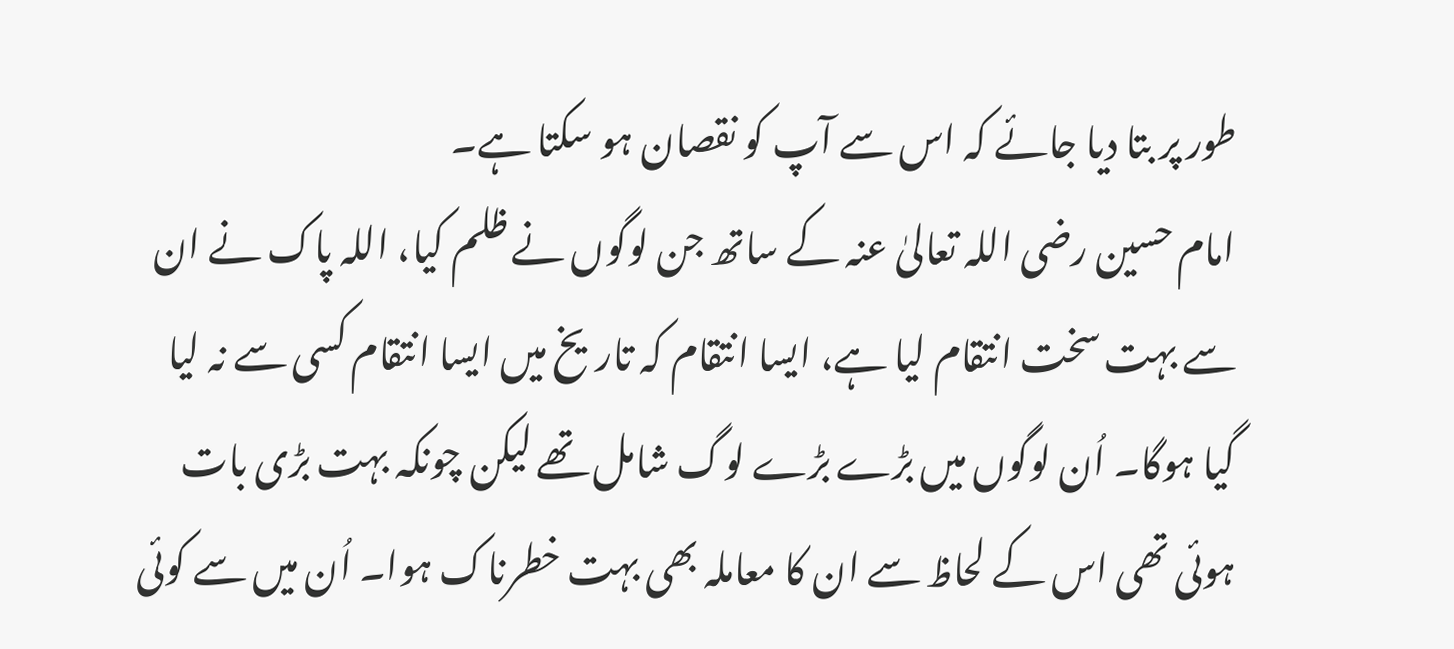طور پر بتا دیا جائے کہ اس سے آپ کو نقصان ہو سکتا ہے۔
امام حسین رضی اللہ تعالیٰ عنہ کے ساتھ جن لوگوں نے ظلم کیا، اللہ پاک نے ان سے بہت سخت انتقام لیا ہے، ایسا انتقام کہ تاریخ میں ایسا انتقام کسی سے نہ لیا گیا ہوگا۔ اُن لوگوں میں بڑے بڑے لوگ شامل تھے لیکن چونکہ بہت بڑی بات ہوئی تھی اس کے لحاظ سے ان کا معاملہ بھی بہت خطرناک ہوا۔ اُن میں سے کوئی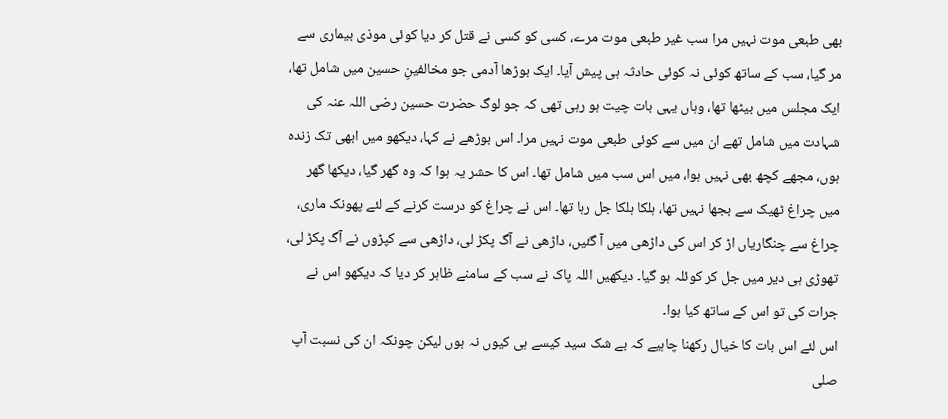بھی طبعی موت نہیں مرا سب غیر طبعی موت مرے، کسی کو کسی نے قتل کر دیا کوئی موذی بیماری سے مر گیا، سب کے ساتھ کوئی نہ کوئی حادثہ ہی پیش آیا۔ ایک بوڑھا آدمی جو مخالفینِ حسین میں شامل تھا، ایک مجلس میں بیٹھا تھا، وہاں یہی بات چیت ہو رہی تھی کہ جو لوگ حضرت حسین رضی اللہ عنہ کی شہادت میں شامل تھے ان میں سے کوئی طبعی موت نہیں مرا۔ اس بوڑھے نے کہا، دیکھو میں ابھی تک زندہ ہوں، مجھے کچھ بھی نہیں ہوا، میں اس سب میں شامل تھا۔ اس کا حشر یہ ہوا کہ وہ گھر گیا، دیکھا گھر میں چراغ ٹھیک سے بجھا نہیں تھا، ہلکا ہلکا جل رہا تھا۔ اس نے چراغ کو درست کرنے کے لئے پھونک ماری، چراغ سے چنگاریاں اڑ کر اس کی داڑھی میں آ گئیں، داڑھی نے آگ پکڑ لی، داڑھی سے کپڑوں نے آگ پکڑ لی، تھوڑی ہی دیر میں جل کر کوئلہ ہو گیا۔ دیکھیں اللہ پاک نے سب کے سامنے ظاہر کر دیا کہ دیکھو اس نے جرات کی تو اس کے ساتھ کیا ہوا۔
اس لئے اس بات کا خیال رکھنا چاہیے کہ بے شک سید کیسے ہی کیوں نہ ہوں لیکن چونکہ ان کی نسبت آپ صلى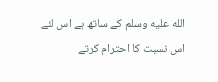الله عليه وسلم کے ساتھ ہے اس لئے اس نسبت کا احترام کرتے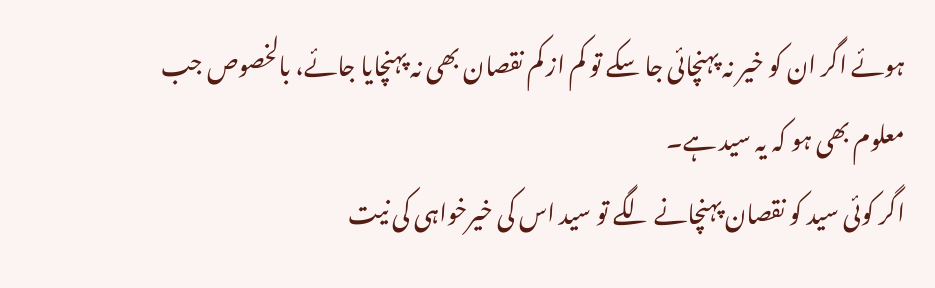ہوئے اگر ان کو خیر نہ پہنچائی جا سکے تو کم از کم نقصان بھی نہ پہنچایا جائے، بالخصوص جب معلوم بھی ہو کہ یہ سید ہے۔
اگر کوئی سید کو نقصان پہنچانے لگے تو سید اس کی خیرخواہی کی نیت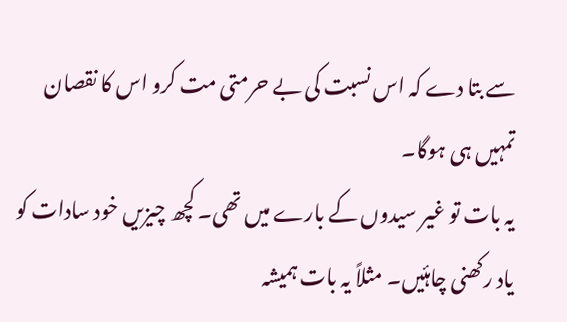سے بتا دے کہ اس نسبت کی بے حرمتی مت کرو اس کا نقصان تمہیں ہی ہوگا۔
یہ بات تو غیر سیدوں کے بارے میں تھی۔ کچھ چیزیں خود سادات کو یاد رکھنی چاہئیں۔ مثلاً یہ بات ہمیشہ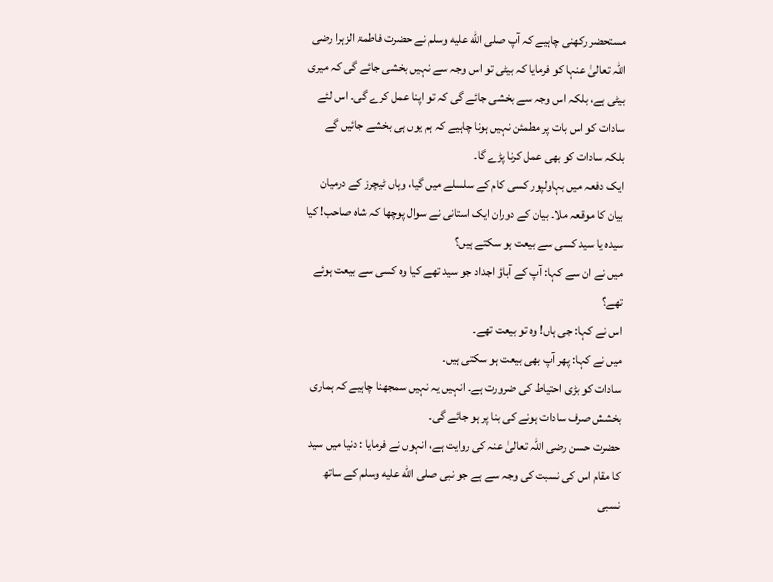مستحضر رکھنی چاہیے کہ آپ صلى الله عليه وسلم نے حضرت فاطمۃ الزہرا رضی اللہ تعالیٰ عنہا کو فرمایا کہ بیٹی تو اس وجہ سے نہیں بخشی جائے گی کہ میری بیٹی ہے، بلکہ اس وجہ سے بخشی جائے گی کہ تو اپنا عمل کرے گی۔ اس لئے سادات کو اس بات پر مطمئن نہیں ہونا چاہیے کہ ہم یوں ہی بخشے جائیں گے بلکہ سادات کو بھی عمل کرنا پڑے گا۔
ایک دفعہ میں بہاولپور کسی کام کے سلسلے میں گیا، وہاں ٹیچرز کے درمیان بیان کا موقعہ ملا۔ بیان کے دوران ایک استانی نے سوال پوچھا کہ شاہ صاحب! کیا سیدہ یا سید کسی سے بیعت ہو سکتے ہیں؟
میں نے ان سے کہا: آپ کے آباؤ اجداد جو سید تھے کیا وہ کسی سے بیعت ہوئے تھے؟
اس نے کہا: جی ہاں! وہ تو بیعت تھے۔
میں نے کہا: پھر آپ بھی بیعت ہو سکتی ہیں۔
سادات کو بڑی احتیاط کی ضرورت ہے۔ انہیں یہ نہیں سمجھنا چاہیے کہ ہماری بخشش صرف سادات ہونے کی بنا پر ہو جائے گی۔
حضرت حسن رضی اللہ تعالیٰ عنہ کی روایت ہے، انہوں نے فرمایا : دنیا میں سید کا مقام اس کی نسبت کی وجہ سے ہے جو نبی صلى الله عليه وسلم کے ساتھ نسبی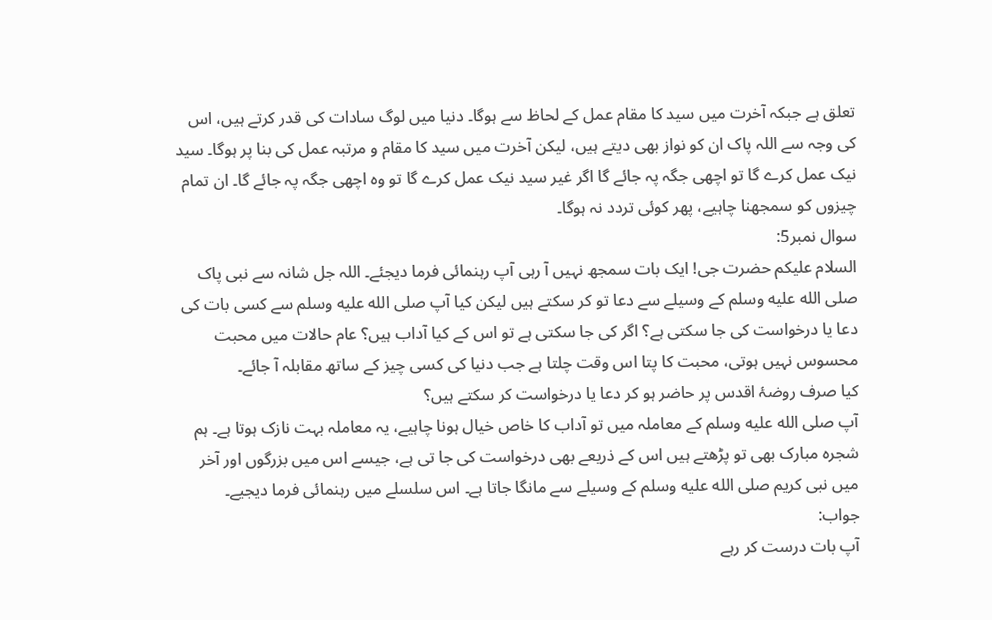تعلق ہے جبکہ آخرت میں سید کا مقام عمل کے لحاظ سے ہوگا۔ دنیا میں لوگ سادات کی قدر کرتے ہیں، اس کی وجہ سے اللہ پاک ان کو نواز بھی دیتے ہیں، لیکن آخرت میں سید کا مقام و مرتبہ عمل کی بنا پر ہوگا۔ سید نیک عمل کرے گا تو اچھی جگہ پہ جائے گا اگر غیر سید نیک عمل کرے گا تو وہ اچھی جگہ پہ جائے گا۔ ان تمام چیزوں کو سمجھنا چاہیے، پھر کوئی تردد نہ ہوگا۔
سوال نمبر5:
السلام علیکم حضرت جی! ایک بات سمجھ نہیں آ رہی آپ رہنمائی فرما دیجئے۔ اللہ جل شانہ سے نبی پاک صلى الله عليه وسلم کے وسیلے سے دعا تو کر سکتے ہیں لیکن کیا آپ صلى الله عليه وسلم سے کسی بات کی دعا یا درخواست کی جا سکتی ہے؟ اگر کی جا سکتی ہے تو اس کے کیا آداب ہیں؟ عام حالات میں محبت محسوس نہیں ہوتی، محبت کا پتا اس وقت چلتا ہے جب دنیا کی کسی چیز کے ساتھ مقابلہ آ جائے۔
کیا صرف روضۂ اقدس پر حاضر ہو کر دعا یا درخواست کر سکتے ہیں؟
آپ صلى الله عليه وسلم کے معاملہ میں تو آداب کا خاص خیال ہونا چاہیے، یہ معاملہ بہت نازک ہوتا ہے۔ ہم شجرہ مبارک بھی تو پڑھتے ہیں اس کے ذریعے بھی درخواست کی جا تی ہے، جیسے اس میں بزرگوں اور آخر میں نبی کریم صلى الله عليه وسلم کے وسیلے سے مانگا جاتا ہے۔ اس سلسلے میں رہنمائی فرما دیجیے۔
جواب:
آپ بات درست کر رہے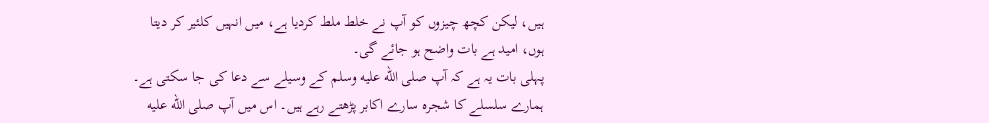ہیں، لیکن کچھ چیزوں کو آپ نے خلط ملط کردیا ہے، میں انہیں کلئیر کر دیتا ہوں، امید ہے بات واضح ہو جائے گی۔
پہلی بات یہ ہے کہ آپ صلى الله عليه وسلم کے وسیلے سے دعا کی جا سکتی ہے۔ ہمارے سلسلے کا شجرہ سارے اکابر پڑھتے رہے ہیں۔ اس میں آپ صلى الله عليه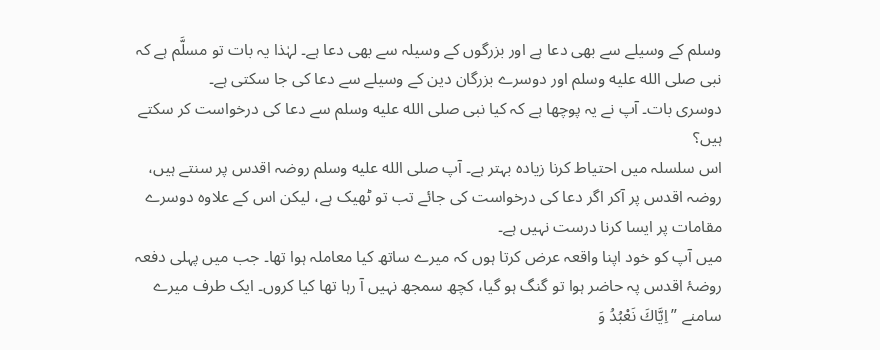وسلم کے وسیلے سے بھی دعا ہے اور بزرگوں کے وسیلہ سے بھی دعا ہے۔ لہٰذا یہ بات تو مسلَّم ہے کہ نبی صلى الله عليه وسلم اور دوسرے بزرگان دین کے وسیلے سے دعا کی جا سکتی ہے۔
دوسری بات۔ آپ نے یہ پوچھا ہے کہ کیا نبی صلى الله عليه وسلم سے دعا کی درخواست کر سکتے ہیں؟
اس سلسلہ میں احتیاط کرنا زیادہ بہتر ہے۔ آپ صلى الله عليه وسلم روضہ اقدس پر سنتے ہیں، روضہ اقدس پر آکر اگر دعا کی درخواست کی جائے تب تو ٹھیک ہے، لیکن اس کے علاوہ دوسرے مقامات پر ایسا کرنا درست نہیں ہے۔
میں آپ کو خود اپنا واقعہ عرض کرتا ہوں کہ میرے ساتھ کیا معاملہ ہوا تھا۔ جب میں پہلی دفعہ روضۂ اقدس پہ حاضر ہوا تو گنگ ہو گیا، کچھ سمجھ نہیں آ رہا تھا کیا کروں۔ ایک طرف میرے سامنے ”اِیَّاكَ نَعْبُدُ وَ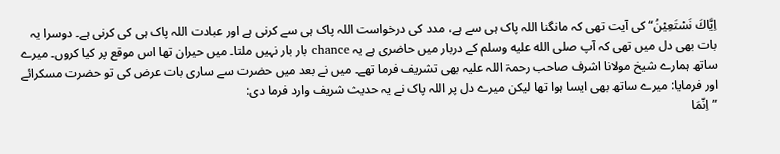اِیَّاكَ نَسْتَعِیْنُ“ کی آیت تھی کہ مانگنا اللہ پاک ہی سے ہے، مدد کی درخواست اللہ پاک ہی سے کرنی ہے اور عبادت اللہ پاک ہی کی کرنی ہے۔ دوسرا یہ بات بھی دل میں تھی کہ آپ صلى الله عليه وسلم کے دربار میں حاضری ہے یہ chance بار بار نہیں ملتا۔ میں حیران تھا اس موقع پر کیا کروں۔ میرے ساتھ ہمارے شیخ مولانا اشرف صاحب رحمۃ اللہ علیہ بھی تشریف فرما تھے۔ میں نے بعد میں حضرت سے ساری بات عرض کی تو حضرت مسکرائے اور فرمایا: میرے ساتھ بھی ایسا ہوا تھا لیکن میرے دل پر اللہ پاک نے یہ حدیث شریف وارد فرما دی:
”اِنّمَا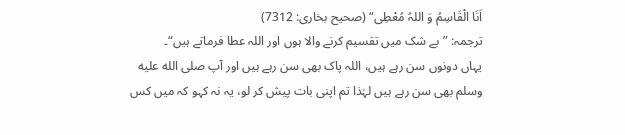اَنَا الْقَاسِمُ وَ اللہُ مُعْطِی“ (صحیح بخاری: 7312)
ترجمہ: ”بے شک میں تقسیم کرنے والا ہوں اور اللہ عطا فرماتے ہیں“۔
یہاں دونوں سن رہے ہیں، اللہ پاک بھی سن رہے ہیں اور آپ صلى الله عليه وسلم بھی سن رہے ہیں لہٰذا تم اپنی بات پیش کر لو، یہ نہ کہو کہ میں کس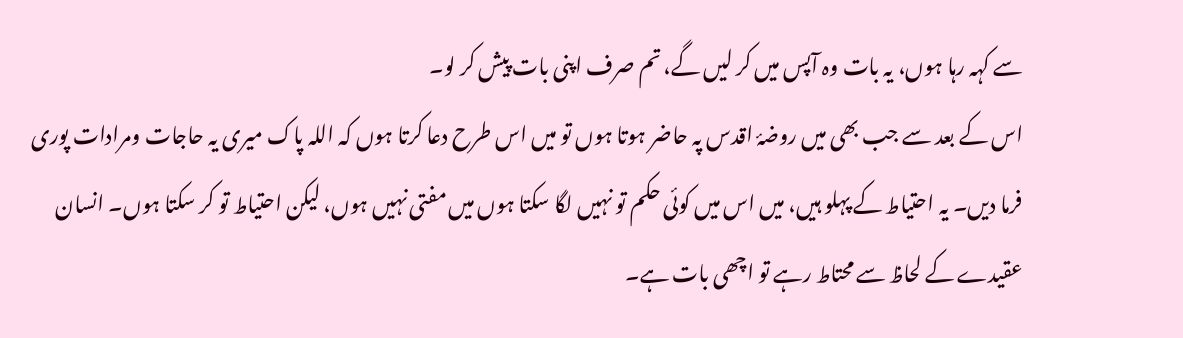سے کہہ رہا ہوں، یہ بات وہ آپس میں کر لیں گے، تم صرف اپنی بات پیش کر لو۔
اس کے بعد سے جب بھی میں روضۂ اقدس پہ حاضر ہوتا ہوں تو میں اس طرح دعا کرتا ہوں کہ اللہ پاک میری یہ حاجات ومرادات پوری فرما دیں۔ یہ احتیاط کے پہلو ہیں، میں اس میں کوئی حکم تو نہیں لگا سکتا ہوں میں مفتی نہیں ہوں، لیکن احتیاط تو کر سکتا ہوں۔ انسان عقیدے کے لحاظ سے محتاط رہے تو اچھی بات ہے۔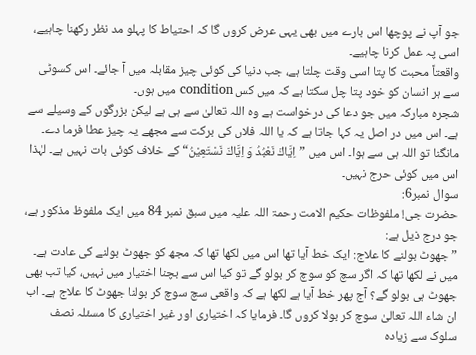جو آپ نے پوچھا اس بارے میں بھی یہی عرض کروں گا کہ احتیاط کا پہلو مد نظر رکھنا چاہیے، اسی پہ عمل کرنا چاہیے۔
واقعتاً محبت کا پتا اسی وقت چلتا ہے، جب دنیا کی کوئی چیز مقابلہ میں آ جائے۔ اس کسوٹی سے ہر انسان کو خود پتا چل سکتا ہے کہ میں کس condition میں ہوں۔
شجرہ مبارکہ میں جو دعا کی درخواست ہے وہ اللہ تعالیٰ سے ہی ہے لیکن بزرگوں کے وسیلے سے ہے۔ اس میں در اصل یہ کہا جاتا ہے کہ یا اللہ فلاں کی برکت سے مجھے یہ چیز عطا فرما دے۔ مانگنا تو اللہ ہی سے ہوا۔ اس میں ”اِیَّاكَ نَعْبُدُ وَ اِیَّاكَ نَسْتَعِیْنُ“ کے خلاف کوئی بات نہیں ہے۔ لہٰذا اس میں کوئی حرج نہیں۔
سوال نمبر6:
حضرت جی! ملفوظات حکیم الامت رحمۃ اللہ علیہ میں سبق نمبر 84 میں ایک ملفوظ مذکور ہے، جو درج ذیل ہے:
”جھوٹ بولنے کا علاج: ایک خط آیا تھا اس میں لکھا تھا کہ مجھ کو جھوٹ بولنے کی عادت ہے۔ میں نے لکھا تھا کہ اگر سچ کو سوچ کر بولو گے تو کیا اس سے بچنا اختیار میں نہیں، کیا تب بھی جھوٹ ہی بولو گے؟ آج پھر خط آیا ہے لکھا ہے کہ واقعی سچ سوچ کر بولنا جھوٹ کا علاج ہے۔ اب ان شاء اللہ تعالیٰ سوچ کر بولا کروں گا۔ فرمایا کہ اختیاری اور غیر اختیاری کا مسئلہ نصف سلوک سے زیادہ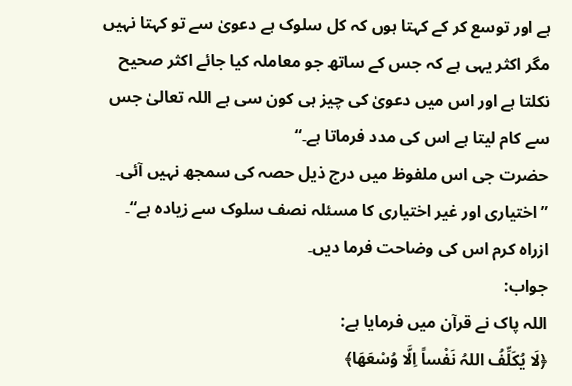ہے اور توسع کر کے کہتا ہوں کہ کل سلوک ہے دعویٰ سے تو کہتا نہیں مگر اکثر یہی ہے کہ جس کے ساتھ جو معاملہ کیا جائے اکثر صحیح نکلتا ہے اور اس میں دعویٰ کی چیز ہی کون سی ہے اللہ تعالیٰ جس سے کام لیتا ہے اس کی مدد فرماتا ہے۔“
حضرت جی اس ملفوظ میں درج ذیل حصہ کی سمجھ نہیں آئی۔
”اختیاری اور غیر اختیاری کا مسئلہ نصف سلوک سے زیادہ ہے“۔
ازراہ کرم اس کی وضاحت فرما دیں۔
جواب:
اللہ پاک نے قرآن میں فرمایا ہے:
﴿لَا یُکَلِّفُ اللہُ نَفْساً اِلَّا وُسْعَھَا﴾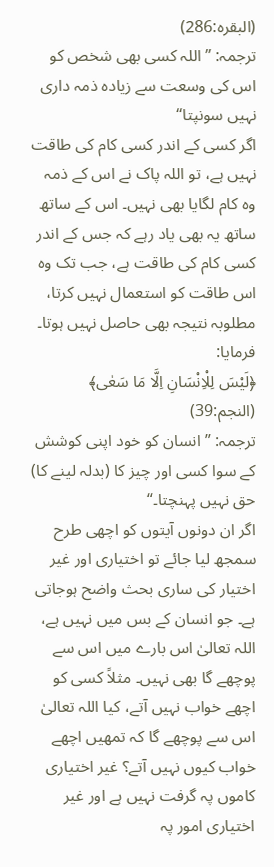(البقرہ:286)
ترجمہ: ”اللہ کسی بھی شخص کو اس کی وسعت سے زیادہ ذمہ داری نہیں سونپتا“
اگر کسی کے اندر کسی کام کی طاقت نہیں ہے، تو اللہ پاک نے اس کے ذمہ وہ کام لگایا بھی نہیں۔ اس کے ساتھ ساتھ یہ بھی یاد رہے کہ جس کے اندر کسی کام کی طاقت ہے، جب تک وہ اس طاقت کو استعمال نہیں کرتا، مطلوبہ نتیجہ بھی حاصل نہیں ہوتا۔ فرمایا:
﴿لَیْسَ لِلْاِنْسَانِ اِلَّا مَا سَعٰی﴾ (النجم:39)
ترجمہ: ”انسان کو خود اپنی کوشش کے سوا کسی اور چیز کا (بدلہ لینے کا) حق نہیں پہنچتا۔“
اگر ان دونوں آیتوں کو اچھی طرح سمجھ لیا جائے تو اختیاری اور غیر اختیار کی ساری بحث واضح ہوجاتی ہے۔ جو انسان کے بس میں نہیں ہے، اللہ تعالیٰ اس بارے میں اس سے پوچھے گا بھی نہیں۔ مثلاً کسی کو اچھے خواب نہیں آتے، کیا اللہ تعالیٰ اس سے پوچھے گا کہ تمھیں اچھے خواب کیوں نہیں آتے؟ غیر اختیاری کاموں پہ گرفت نہیں ہے اور غیر اختیاری امور پہ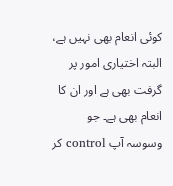کوئی انعام بھی نہیں ہے، البتہ اختیاری امور پر گرفت بھی ہے اور ان کا انعام بھی ہے۔ جو وسوسہ آپ control کر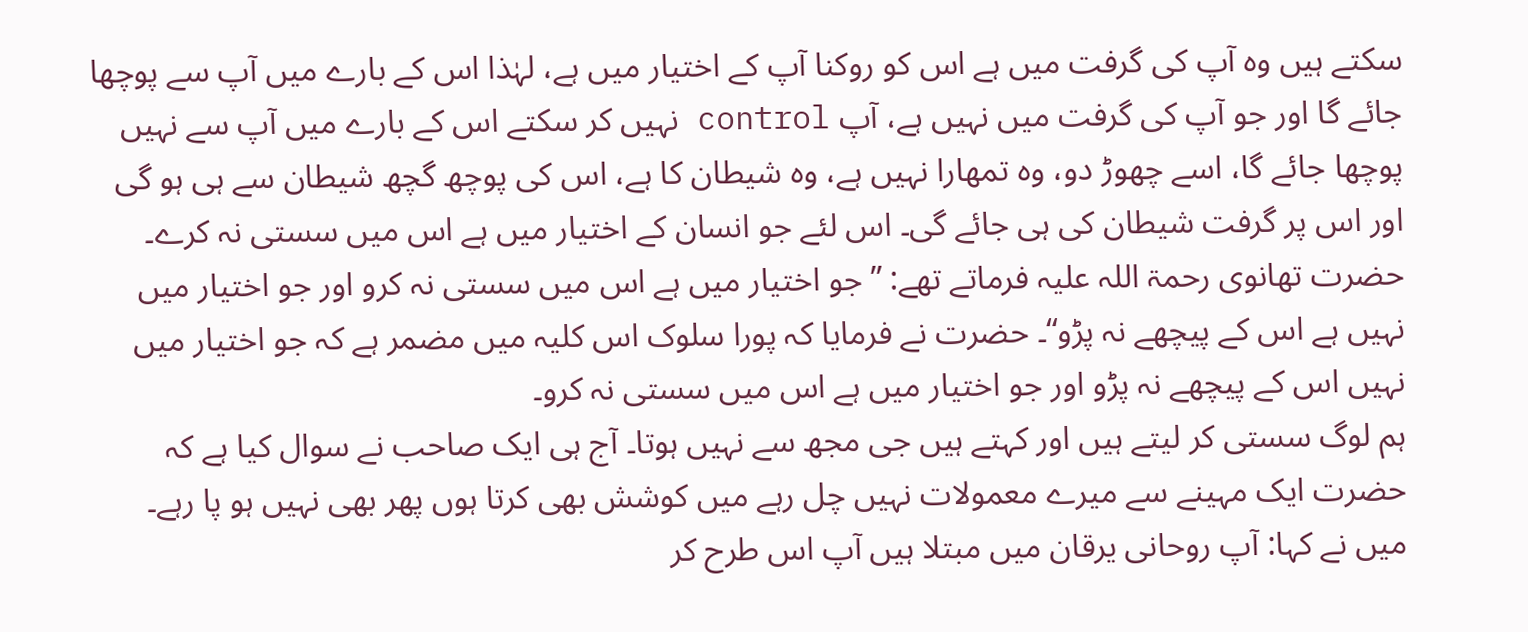سکتے ہیں وہ آپ کی گرفت میں ہے اس کو روکنا آپ کے اختیار میں ہے، لہٰذا اس کے بارے میں آپ سے پوچھا جائے گا اور جو آپ کی گرفت میں نہیں ہے، آپ control نہیں کر سکتے اس کے بارے میں آپ سے نہیں پوچھا جائے گا، اسے چھوڑ دو، وہ تمھارا نہیں ہے، وہ شیطان کا ہے، اس کی پوچھ گچھ شیطان سے ہی ہو گی اور اس پر گرفت شیطان کی ہی جائے گی۔ اس لئے جو انسان کے اختیار میں ہے اس میں سستی نہ کرے۔
حضرت تھانوی رحمۃ اللہ علیہ فرماتے تھے: ”جو اختیار میں ہے اس میں سستی نہ کرو اور جو اختیار میں نہیں ہے اس کے پیچھے نہ پڑو“۔ حضرت نے فرمایا کہ پورا سلوک اس کلیہ میں مضمر ہے کہ جو اختیار میں نہیں اس کے پیچھے نہ پڑو اور جو اختیار میں ہے اس میں سستی نہ کرو۔
ہم لوگ سستی کر لیتے ہیں اور کہتے ہیں جی مجھ سے نہیں ہوتا۔ آج ہی ایک صاحب نے سوال کیا ہے کہ حضرت ایک مہینے سے میرے معمولات نہیں چل رہے میں کوشش بھی کرتا ہوں پھر بھی نہیں ہو پا رہے۔ میں نے کہا: آپ روحانی یرقان میں مبتلا ہیں آپ اس طرح کر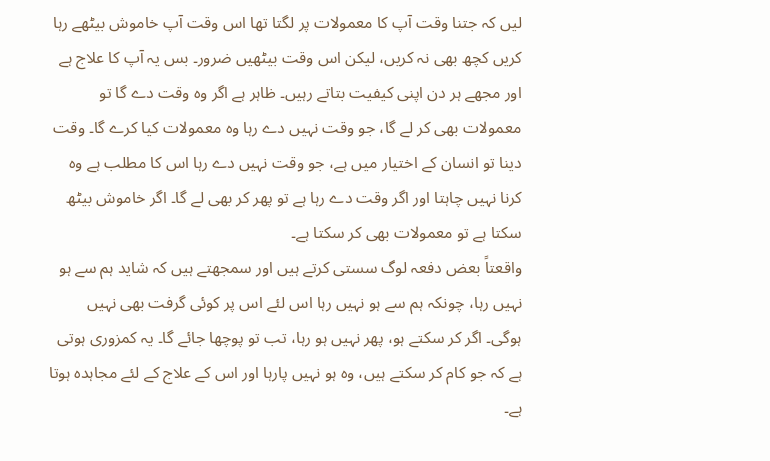لیں کہ جتنا وقت آپ کا معمولات پر لگتا تھا اس وقت آپ خاموش بیٹھے رہا کریں کچھ بھی نہ کریں، لیکن اس وقت بیٹھیں ضرور۔ بس یہ آپ کا علاج ہے اور مجھے ہر دن اپنی کیفیت بتاتے رہیں۔ ظاہر ہے اگر وہ وقت دے گا تو معمولات بھی کر لے گا، جو وقت نہیں دے رہا وہ معمولات کیا کرے گا۔ وقت دینا تو انسان کے اختیار میں ہے، جو وقت نہیں دے رہا اس کا مطلب ہے وہ کرنا نہیں چاہتا اور اگر وقت دے رہا ہے تو پھر کر بھی لے گا۔ اگر خاموش بیٹھ سکتا ہے تو معمولات بھی کر سکتا ہے۔
واقعتاً بعض دفعہ لوگ سستی کرتے ہیں اور سمجھتے ہیں کہ شاید ہم سے ہو نہیں رہا، چونکہ ہم سے ہو نہیں رہا اس لئے اس پر کوئی گرفت بھی نہیں ہوگی۔ اگر کر سکتے ہو، پھر نہیں ہو رہا، تب تو پوچھا جائے گا۔ یہ کمزوری ہوتی ہے کہ جو کام کر سکتے ہیں، وہ ہو نہیں پارہا اور اس کے علاج کے لئے مجاہدہ ہوتا ہے۔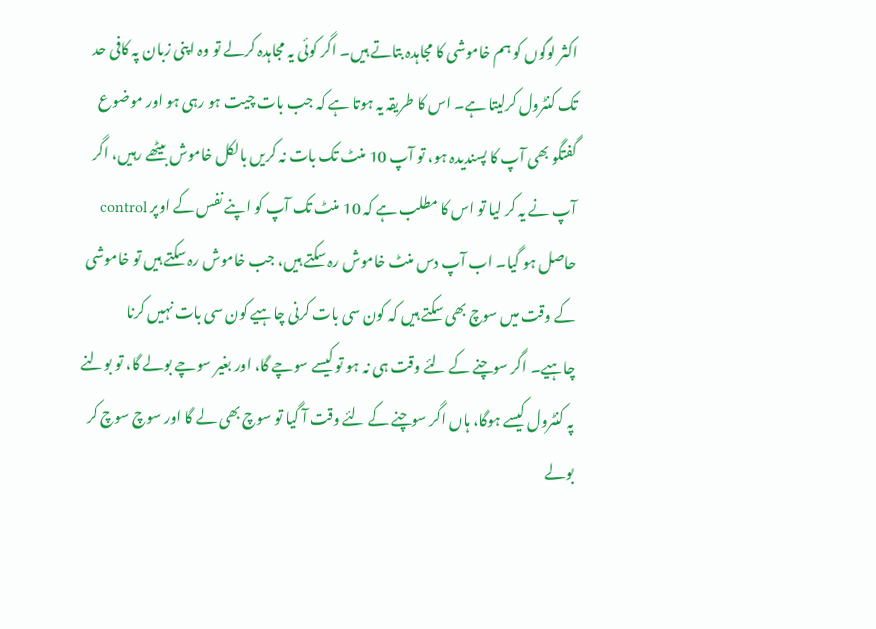اکثر لوگوں کو ہم خاموشی کا مجاہدہ بتاتے ہیں۔ اگر کوئی یہ مجاہدہ کرلے تو وہ اپنی زبان پہ کافی حد تک کنٹرول کرلیتا ہے۔ اس کا طریقہ یہ ہوتا ہے کہ جب بات چیت ہو رہی ہو اور موضوع گفتگو بھی آپ کا پسندیدہ ہو، تو آپ 10 منٹ تک بات نہ کریں بالکل خاموش بیٹھے رہیں، اگر آپ نے یہ کر لیا تو اس کا مطلب ہے کہ 10 منٹ تک آپ کو اپنے نفس کے اوپر control حاصل ہو گیا۔ اب آپ دس منٹ خاموش رہ سکتے ہیں، جب خاموش رہ سکتے ہیں تو خاموشی کے وقت میں سوچ بھی سکتے ہیں کہ کون سی بات کرنی چاہیے کون سی بات نہیں کرنا چاہیے۔ اگر سوچنے کے لئے وقت ہی نہ ہو تو کیسے سوچے گا، اور بغیر سوچے بولے گا، تو بولنے پہ کنٹرول کیسے ہوگا، ہاں اگر سوچنے کے لئے وقت آ گیا تو سوچ بھی لے گا اور سوچ سوچ کر بولے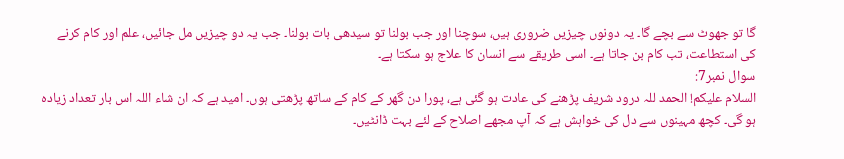گا تو جھوٹ سے بچے گا۔ یہ دونوں چیزیں ضروری ہیں، سوچنا اور جب بولنا تو سیدھی بات بولنا۔ جب یہ دو چیزیں مل جائیں، علم اور کام کرنے کی استطاعت، تب کام بن جاتا ہے۔ اسی طریقے سے انسان کا علاج ہو سکتا ہے۔
سوال نمبر7:
السلام علیکم! الحمد للہ درود شریف پڑھنے کی عادت ہو گئی ہے، پورا دن گھر کے کام کے ساتھ پڑھتی ہوں۔ امید ہے کہ ان شاء اللہ اس بار تعداد زیادہ ہو گی۔ کچھ مہینوں سے دل کی خواہش ہے کہ آپ مجھے اصلاح کے لئے بہت ڈانٹیں۔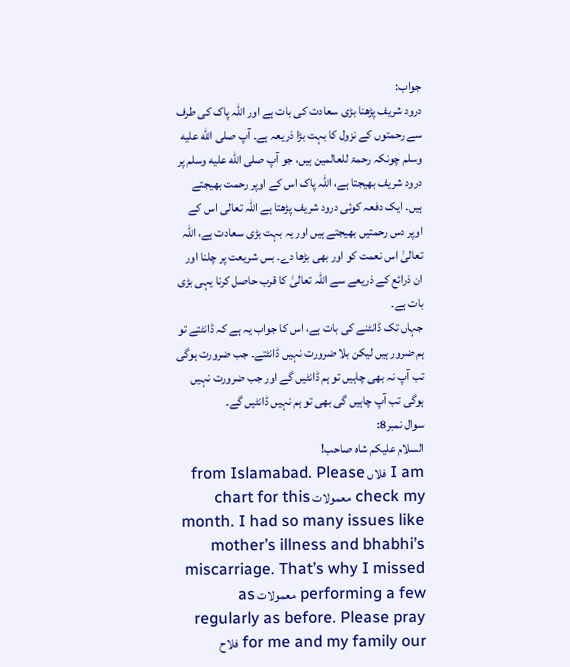جواب:
درود شریف پڑھنا بڑی سعادت کی بات ہے اور اللہ پاک کی طرف سے رحمتوں کے نزول کا بہت بڑا ذریعہ ہے۔ آپ صلى الله عليه وسلم چونکہ رحمۃ للعالمین ہیں، جو آپ صلى الله عليه وسلم پر درود شریف بھیجتا ہے، اللہ پاک اس کے اوپر رحمت بھیجتے ہیں۔ ایک دفعہ کوئی درود شریف پڑھتا ہے اللہ تعالی اس کے اوپر دس رحمتیں بھیجتے ہیں اور یہ بہت بڑی سعادت ہے، اللہ تعالیٰ اس نعمت کو اور بھی بڑھا دے۔ بس شریعت پر چلنا اور ان ذرائع کے ذریعے سے اللہ تعالیٰ کا قرب حاصل کرنا یہی بڑی بات ہے۔
جہاں تک ڈانٹنے کی بات ہے، اس کا جواب یہ ہے کہ ڈانٹتے تو ہم ضرور ہیں لیکن بلا ضرورت نہیں ڈانٹتے۔ جب ضرورت ہوگی تب آپ نہ بھی چاہیں تو ہم ڈانٹیں گے اور جب ضرورت نہیں ہوگی تب آپ چاہیں گی بھی تو ہم نہیں ڈانٹیں گے۔
سوال نمبر8:
السلام علیکم شاہ صاحب!
I am فلاں from Islamabad. Please check my معمولات chart for this month. I had so many issues like mother’s illness and bhabhi’s miscarriage. That’s why I missed performing a few معمولات as regularly as before. Please pray for me and my family our فلاح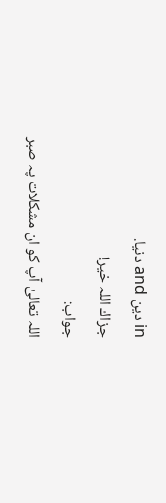in دین and دنیا.
جزاك اللہ خیر!
جواب:
اللہ تعالیٰ آپ کو ان مشکلات پہ صبر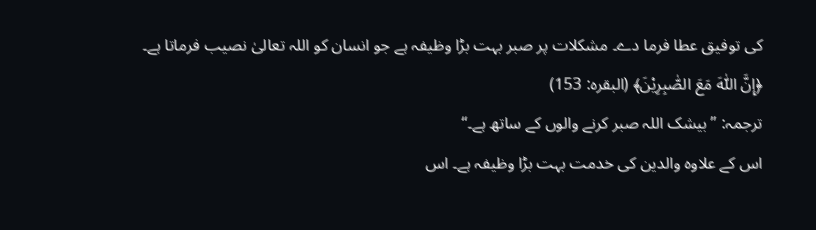کی توفیق عطا فرما دے۔ مشکلات پر صبر بہت بڑا وظیفہ ہے جو انسان کو اللہ تعالیٰ نصیب فرماتا ہے۔
﴿إِنَّ اللّٰهَ مَعَ الصّٰبِرِيْنَ﴾ (البقره: 153)
ترجمہ: ”بیشک اللہ صبر کرنے والوں کے ساتھ ہے۔“
اس کے علاوہ والدین کی خدمت بہت بڑا وظیفہ ہے۔ اس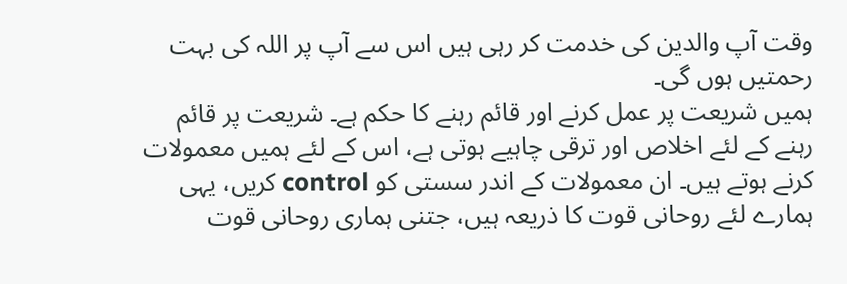وقت آپ والدین کی خدمت کر رہی ہیں اس سے آپ پر اللہ کی بہت رحمتیں ہوں گی۔
ہمیں شریعت پر عمل کرنے اور قائم رہنے کا حکم ہے۔ شریعت پر قائم رہنے کے لئے اخلاص اور ترقی چاہیے ہوتی ہے، اس کے لئے ہمیں معمولات کرنے ہوتے ہیں۔ ان معمولات کے اندر سستی کو control کریں، یہی ہمارے لئے روحانی قوت کا ذریعہ ہیں، جتنی ہماری روحانی قوت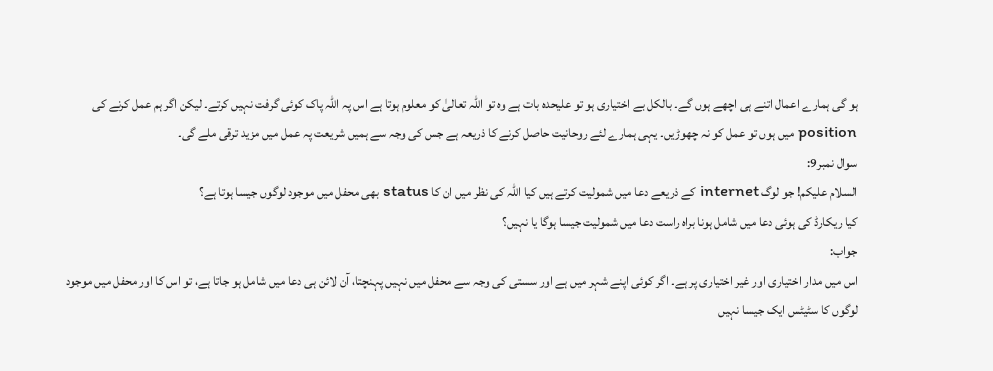ہو گی ہمارے اعمال اتنے ہی اچھے ہوں گے۔ بالکل بے اختیاری ہو تو علیحدہ بات ہے وہ تو اللہ تعالیٰ کو معلوم ہوتا ہے اس پہ اللہ پاک کوئی گرفت نہیں کرتے۔ لیکن اگر ہم عمل کرنے کی position میں ہوں تو عمل کو نہ چھوڑیں۔ یہی ہمارے لئے روحانیت حاصل کرنے کا ذریعہ ہے جس کی وجہ سے ہمیں شریعت پہ عمل میں مزید ترقی ملے گی۔
سوال نمبر9:
السلام علیکم! جو لوگ internet کے ذریعے دعا میں شمولیت کرتے ہیں کیا اللہ کی نظر میں ان کا status بھی محفل میں موجود لوگوں جیسا ہوتا ہے؟
کیا ریکارڈ کی ہوئی دعا میں شامل ہونا براہ راست دعا میں شمولیت جیسا ہوگا یا نہیں؟
جواب:
اس میں مدار اختیاری اور غیر اختیاری پر ہے۔ اگر کوئی اپنے شہر میں ہے اور سستی کی وجہ سے محفل میں نہیں پہنچتا، آن لائن ہی دعا میں شامل ہو جاتا ہے، تو اس کا اور محفل میں موجود لوگوں کا سٹیٹس ایک جیسا نہیں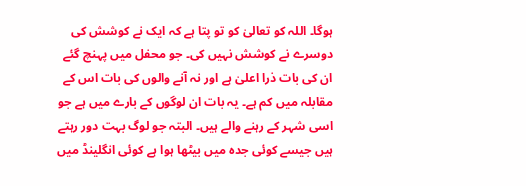ہوگا۔ اللہ کو تعالیٰ کو تو پتا ہے کہ ایک نے کوشش کی دوسرے نے کوشش نہیں کی۔ جو محفل میں پہنچ گئے ان کی بات ذرا اعلیٰ ہے اور نہ آنے والوں کی بات اس کے مقابلہ میں کم ہے۔ یہ بات ان لوگوں کے بارے میں ہے جو اسی شہر کے رہنے والے ہیں۔ البتہ جو لوگ بہت دور رہتے ہیں جیسے کوئی جدہ میں بیٹھا ہوا ہے کوئی انگلینڈ میں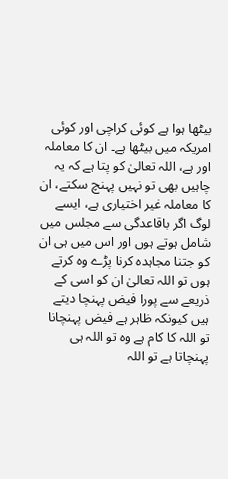بیٹھا ہوا ہے کوئی کراچی اور کوئی امریکہ میں بیٹھا ہے۔ ان کا معاملہ اور ہے، اللہ تعالیٰ کو پتا ہے کہ یہ چاہیں بھی تو نہیں پہنچ سکتے، ان کا معاملہ غیر اختیاری ہے، ایسے لوگ اگر باقاعدگی سے مجلس میں شامل ہوتے ہوں اور اس میں ہی ان کو جتنا مجاہدہ کرنا پڑے وہ کرتے ہوں تو اللہ تعالیٰ ان کو اسی کے ذریعے سے پورا فیض پہنچا دیتے ہیں کیونکہ ظاہر ہے فیض پہنچانا تو اللہ کا کام ہے وہ تو اللہ ہی پہنچاتا ہے تو اللہ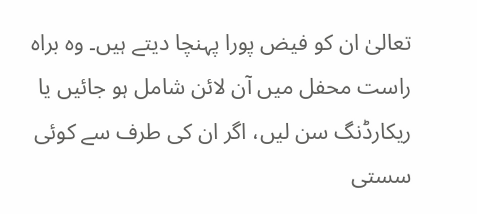تعالیٰ ان کو فیض پورا پہنچا دیتے ہیں۔ وہ براہ راست محفل میں آن لائن شامل ہو جائیں یا ریکارڈنگ سن لیں، اگر ان کی طرف سے کوئی سستی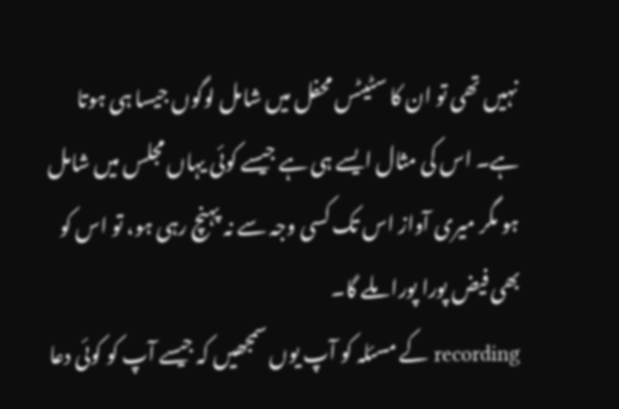نہیں تھی تو ان کا سٹیٹس محفل میں شامل لوگوں جیسا ہی ہوتا ہے۔ اس کی مثال ایسے ہی ہے جیسے کوئی یہاں مجلس میں شامل ہو مگر میری آواز اس تک کسی وجہ سے نہ پہنچ رہی ہو، تو اس کو بھی فیض پورا پورا ملے گا۔
recording کے مسئلہ کو آپ یوں سمجھیں کہ جیسے آپ کو کوئی دعا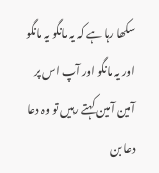سکھا رہا ہے کہ یہ مانگو یہ مانگو اور یہ مانگو اور آپ اس پر آمین آمین کہتے رہیں تو وہ دعا دعا بن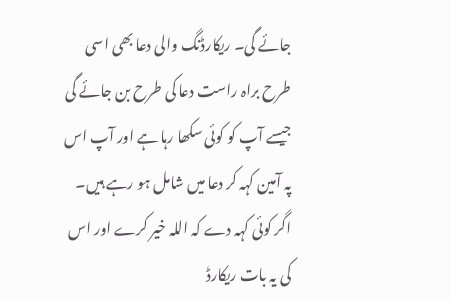جائے گی۔ ریکارڈنگ والی دعا بھی اسی طرح براہ راست دعا کی طرح بن جائے گی جیسے آپ کو کوئی سکھا رہا ہے اور آپ اس پہ آمین کہہ کر دعا میں شامل ہو رہے ہیں۔ اگر کوئی کہہ دے کہ اللہ خیر کرے اور اس کی یہ بات ریکارڈ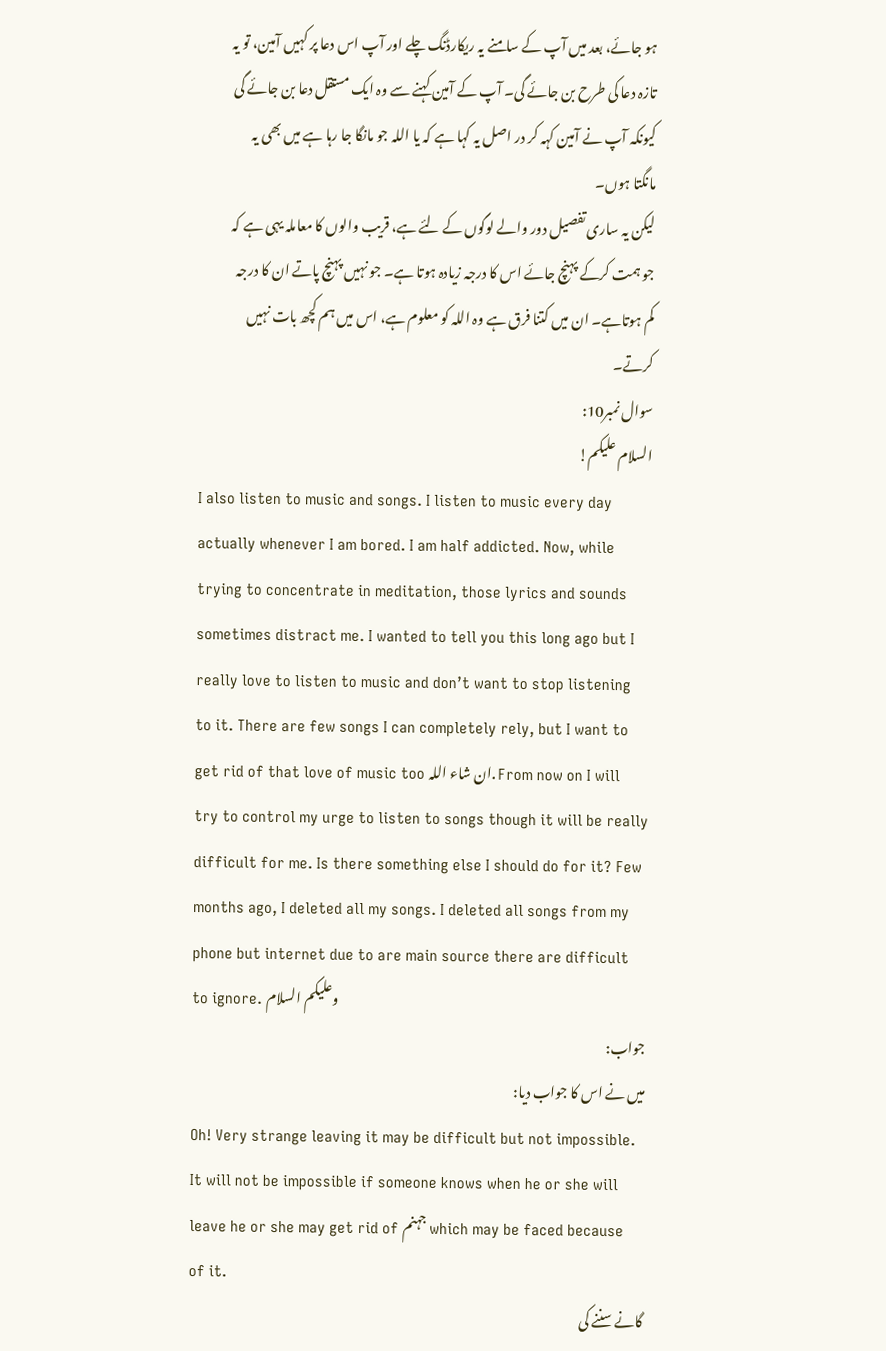ہو جائے، بعد میں آپ کے سامنے یہ ریکارڈنگ چلے اور آپ اس دعا پر کہیں آمین، تو یہ تازہ دعا کی طرح بن جائے گی۔ آپ کے آمین کہنے سے وہ ایک مستقل دعا بن جائے گی کیونکہ آپ نے آمین کہہ کر در اصل یہ کہا ہے کہ یا اللہ جو مانگا جا رہا ہے میں بھی یہ مانگتا ہوں۔
لیکن یہ ساری تفصیل دور والے لوگوں کے لئے ہے، قریب والوں کا معاملہ یہی ہے کہ جو ہمت کرکے پہنچ جائے اس کا درجہ زیادہ ہوتا ہے۔ جو نہیں پہنچ پاتے ان کا درجہ کم ہوتاہے۔ ان میں کتنا فرق ہے وہ اللہ کو معلوم ہے، اس میں ہم کچھ بات نہیں کرتے۔
سوال نمبر10:
السلام علیکم!
I also listen to music and songs. I listen to music every day actually whenever I am bored. I am half addicted. Now, while trying to concentrate in meditation, those lyrics and sounds sometimes distract me. I wanted to tell you this long ago but I really love to listen to music and don’t want to stop listening to it. There are few songs I can completely rely, but I want to get rid of that love of music too ان شاء اللہ. From now on I will try to control my urge to listen to songs though it will be really difficult for me. Is there something else I should do for it? Few months ago, I deleted all my songs. I deleted all songs from my phone but internet due to are main source there are difficult to ignore. وعلیکم السلام
جواب:
میں نے اس کا جواب دیا:
Oh! Very strange leaving it may be difficult but not impossible. It will not be impossible if someone knows when he or she will leave he or she may get rid of جہنم which may be faced because of it.
گانے سننے کی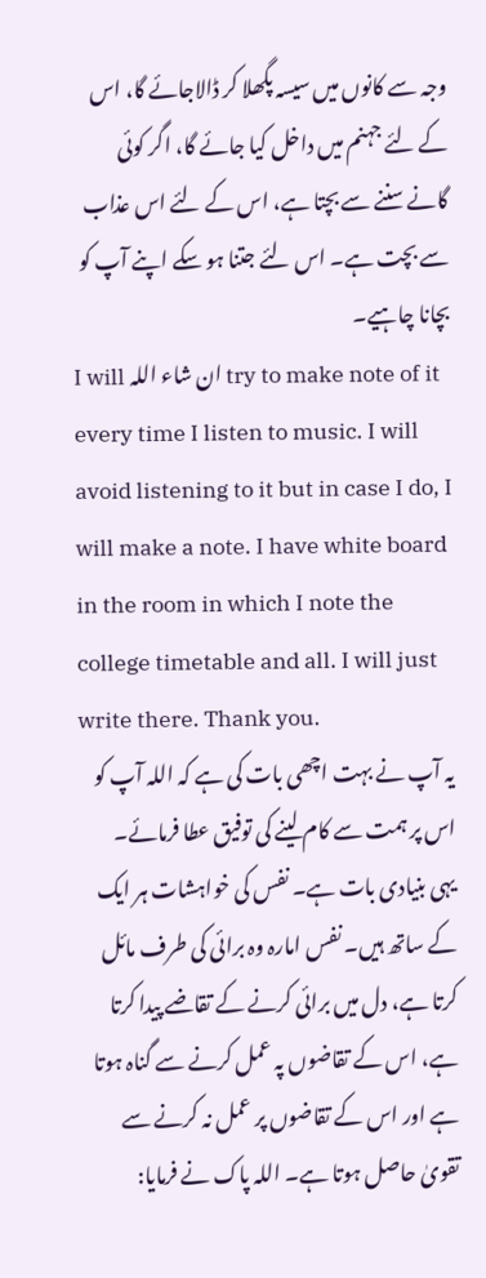وجہ سے کانوں میں سیسہ پگھلا کر ڈالاجائے گا، اس کے لئے جہنم میں داخل کیا جائے گا، اگر کوئی گانے سننے سے بچتا ہے، اس کے لئے اس عذاب سے بچت ہے۔ اس لئے جتنا ہو سکے اپنے آپ کو بچانا چاہیے۔
I will ان شاء اللہ try to make note of it every time I listen to music. I will avoid listening to it but in case I do, I will make a note. I have white board in the room in which I note the college timetable and all. I will just write there. Thank you.
یہ آپ نے بہت اچھی بات کی ہے کہ اللہ آپ کو اس پر ہمت سے کام لینے کی توفیق عطا فرمائے۔ یہی بنیادی بات ہے۔ نفس کی خواہشات ہر ایک کے ساتھ ہیں۔ نفس امارہ وہ برائی کی طرف مائل کرتا ہے، دل میں برائی کرنے کے تقاضے پیدا کرتا ہے، اس کے تقاضوں پہ عمل کرنے سے گناہ ہوتا ہے اور اس کے تقاضوں پر عمل نہ کرنے سے تقویٰ حاصل ہوتا ہے۔ اللہ پاک نے فرمایا: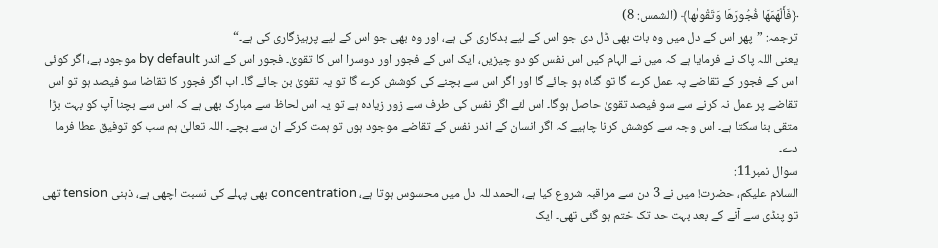﴿فَأَلْھَمَهَا فُجُورَهَا وَتَقْوىٰها﴾ (الشمس: 8)
ترجمہ: ”پھر اس کے دل میں وہ بات بھی ڈل دی جو اس کے لیے بدکاری کی ہے، اور وہ بھی جو اس کے لیے پرہیزگاری کی ہے۔“
یعنی اللہ پاک نے فرمایا ہے کہ میں نے الہام کیں اس نفس کو دو چیزیں، ایک اس کے فجور اور دوسرا اس کا تقویٰ۔ فجور اس کے اندر by default موجود ہے، اگر کوئی اس کے فجور کے تقاضے پہ عمل کرے گا تو گناہ ہو جائے گا اور اگر اس سے بچنے کی کوشش کرے گا تو یہ تقویٰ بن جائے گا۔ اب اگر فجور کا تقاضا سو فیصد ہو تو اس تقاضے پر عمل نہ کرنے سے سو فیصد تقویٰ حاصل ہوگا۔ اس لئے اگر نفس کی طرف سے زور زیادہ ہے تو یہ اس لحاظ سے مبارک بھی ہے کہ اس سے بچنا آپ کو بہت بڑا متقی بنا سکتا ہے۔ اس وجہ سے کوشش کرنا چاہیے کہ اگر انسان کے اندر نفس کے تقاضے موجود ہوں تو ہمت کرکے ان سے بچے۔ اللہ تعالیٰ ہم سب کو توفیق عطا فرما دے۔
سوال نمبر11:
السلام علیکم، حضرت! میں نے 3 دن سے مراقبہ شروع کیا ہے، الحمد للہ دل میں محسوس ہوتا ہے، concentration بھی پہلے کی نسبت اچھی ہے، ذہنی tension تھی تو پنڈی سے آنے کے بعد بہت حد تک ختم ہو گئی تھی۔ ایک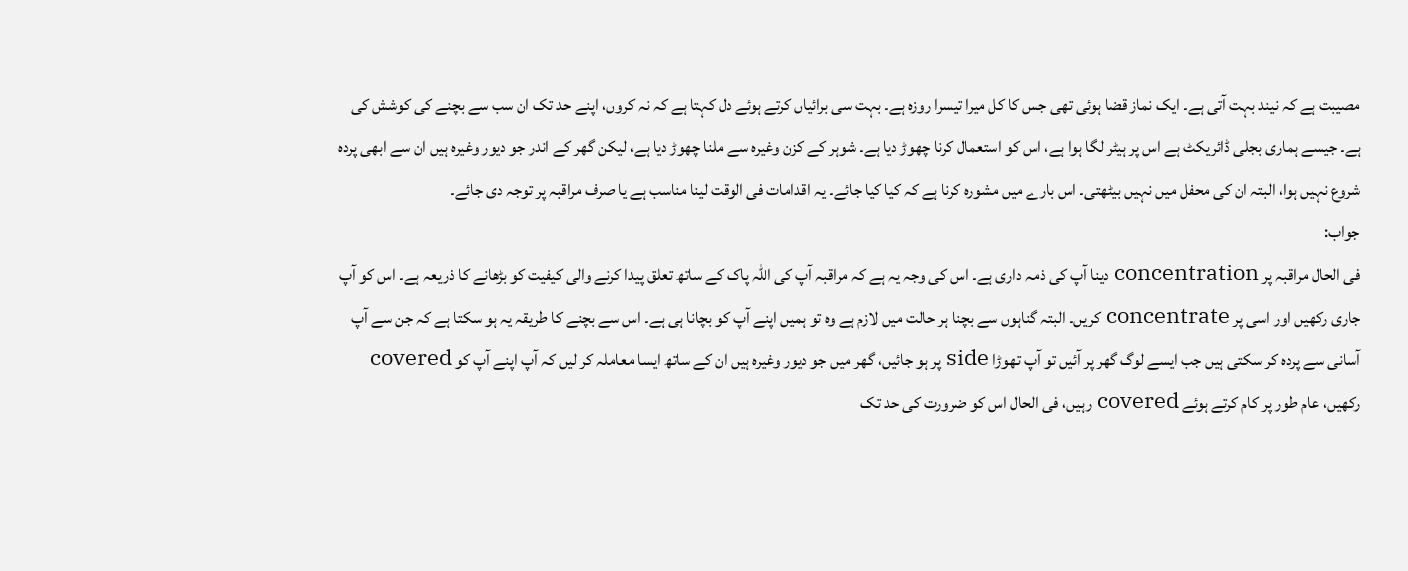مصیبت ہے کہ نیند بہت آتی ہے۔ ایک نماز قضا ہوئی تھی جس کا کل میرا تیسرا روزہ ہے۔ بہت سی برائیاں کرتے ہوئے دل کہتا ہے کہ نہ کروں، اپنے حد تک ان سب سے بچنے کی کوشش کی ہے۔ جیسے ہماری بجلی ڈائریکٹ ہے اس پر ہیٹر لگا ہوا ہے، اس کو استعمال کرنا چھوڑ دیا ہے۔ شوہر کے کزن وغیرہ سے ملنا چھوڑ دیا ہے، لیکن گھر کے اندر جو دیور وغیرہ ہیں ان سے ابھی پردہ شروع نہیں ہوا، البتہ ان کی محفل میں نہیں بیٹھتی۔ اس بارے میں مشورہ کرنا ہے کہ کیا کیا جائے۔ یہ اقدامات فی الوقت لینا مناسب ہے یا صرف مراقبہ پر توجہ دی جائے۔
جواب:
فی الحال مراقبہ پر concentration دینا آپ کی ذمہ داری ہے۔ اس کی وجہ یہ ہے کہ مراقبہ آپ کی اللہ پاک کے ساتھ تعلق پیدا کرنے والی کیفیت کو بڑھانے کا ذریعہ ہے۔ اس کو آپ جاری رکھیں اور اسی پر concentrate کریں۔ البتہ گناہوں سے بچنا ہر حالت میں لازم ہے وہ تو ہمیں اپنے آپ کو بچانا ہی ہے۔ اس سے بچنے کا طریقہ یہ ہو سکتا ہے کہ جن سے آپ آسانی سے پردہ کر سکتی ہیں جب ایسے لوگ گھر پر آئیں تو آپ تھوڑا side پر ہو جائیں، گھر میں جو دیور وغیرہ ہیں ان کے ساتھ ایسا معاملہ کر لیں کہ آپ اپنے آپ کو covered رکھیں، عام طور پر کام کرتے ہوئے covered رہیں، فی الحال اس کو ضرورت کی حد تک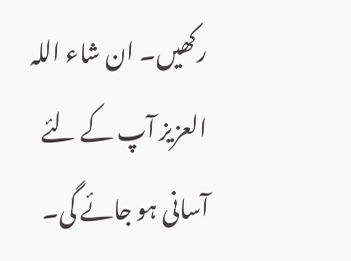رکھیں۔ ان شاء اللہ العزیز آپ کے لئے آسانی ہو جائے گی۔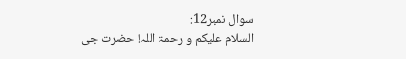سوال نمبر12:
السلام علیکم و رحمۃ اللہ! حضرت جی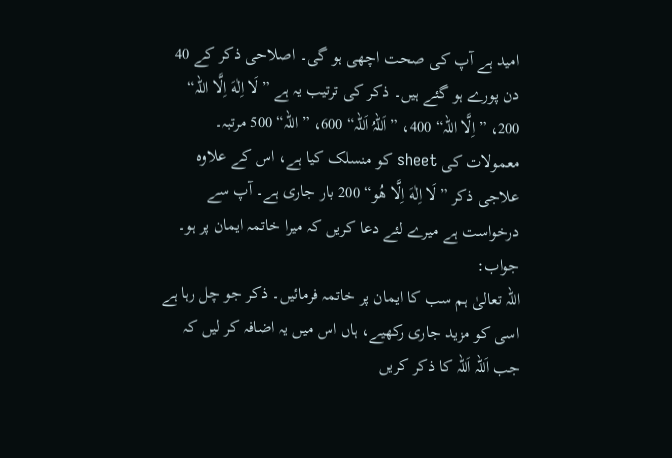امید ہے آپ کی صحت اچھی ہو گی۔ اصلاحی ذکر کے 40 دن پورے ہو گئے ہیں۔ ذکر کی ترتیب یہ ہے ”لَا اِلٰهَ اِلَّا اللہ“ 200، ”اِلَّا اللہ“ 400، ”اَللہُ اَللہ“ 600، ”اللہ“ 500 مرتبہ۔ معمولات کی sheet کو منسلک کیا ہے، اس کے علاوہ علاجی ذکر ”لَا اِلٰهَ اِلَّا ھُو“ 200 بار جاری ہے۔ آپ سے درخواست ہے میرے لئے دعا کریں کہ میرا خاتمہ ایمان پر ہو۔
جواب:
اللہ تعالیٰ ہم سب کا ایمان پر خاتمہ فرمائیں۔ ذکر جو چل رہا ہے اسی کو مزید جاری رکھیے، ہاں اس میں یہ اضافہ کر لیں کہ جب اَللہ اَللہ کا ذکر کریں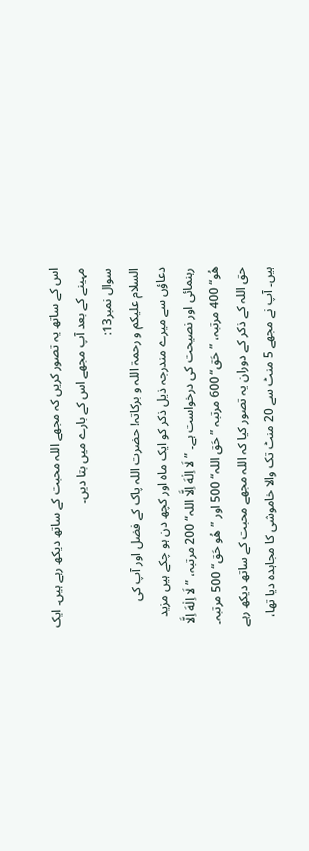اس کے ساتھ یہ تصور کریں کہ مجھے اللہ محبت کے ساتھ دیکھ رہے ہیں۔ ایک مہینے کے بعد آپ مجھے اس کے بارے میں بتا دیں۔
سوال نمبر13:
السلام علیکم و رحمۃ اللہ و برکاتہ! حضرت اللہ پاک کے فضل اور آپ کی دعاؤں سے میرے مندرجہ ذیل ذکر کو ایک ماہ اور کچھ دن ہو چکے ہیں مزید رہنمائی اور نصیحت کی درخواست ہے۔ ”لَا اِلٰهَ اِلَّا اللہ“ 200 مرتبہ، ”لَا اِلٰهَ اِلَّا ھُو“ 400 مرتبہ، ”حَق“ 600 مرتبہ ”حَق اللہ“ 500 اور ”ھُو حَق“ 500 مرتبہ۔ حق اللہ کے ذکر کے دوران یہ تصور کیا کہ اللہ مجھے محبت کے ساتھ دیکھ رہے ہیں۔ آپ نے مجھے 5 منٹ سے 20 منٹ تک والا خاموشی کا مجاہدہ دیا تھا،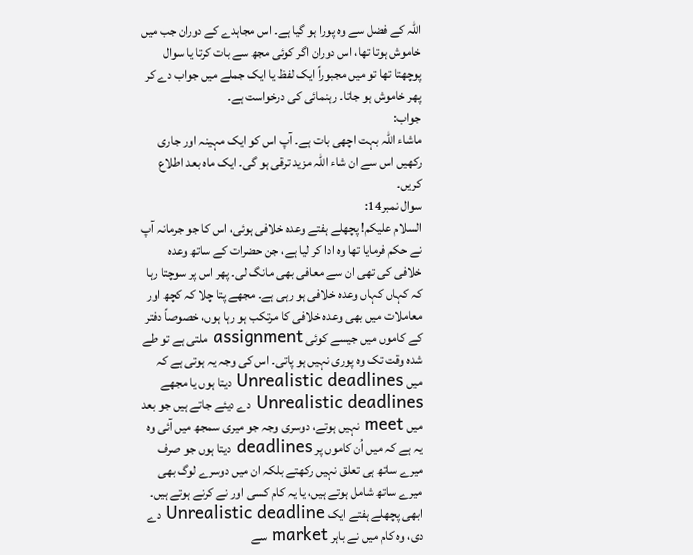اللہ کے فضل سے وہ پورا ہو گیا ہے۔ اس مجاہدے کے دوران جب میں خاموش ہوتا تھا، اس دوران اگر کوئی مجھ سے بات کرتا یا سوال پوچھتا تھا تو میں مجبوراً ایک لفظ یا ایک جملے میں جواب دے کر پھر خاموش ہو جاتا۔ رہنمائی کی درخواست ہے۔
جواب:
ماشاء اللہ بہت اچھی بات ہے۔ آپ اس کو ایک مہینہ اور جاری رکھیں اس سے ان شاء اللہ مزید ترقی ہو گی۔ ایک ماہ بعد اطلاع کریں۔
سوال نمبر14:
السلام علیکم! پچھلے ہفتے وعدہ خلافی ہوئی، اس کا جو جرمانہ آپ نے حکم فرمایا تھا وہ ادا کر لیا ہے، جن حضرات کے ساتھ وعدہ خلافی کی تھی ان سے معافی بھی مانگ لی۔ پھر اس پر سوچتا رہا کہ کہاں کہاں وعدہ خلافی ہو رہی ہے۔ مجھے پتا چلا کہ کچھ اور معاملات میں بھی وعدہ خلافی کا مرتکب ہو رہا ہوں، خصوصاً دفتر کے کاموں میں جیسے کوئی assignment ملتی ہے تو طے شدہ وقت تک وہ پوری نہیں ہو پاتی۔ اس کی وجہ یہ ہوتی ہے کہ میں Unrealistic deadlines دیتا ہوں یا مجھے Unrealistic deadlines دے دیئے جاتے ہیں جو بعد میں meet نہیں ہوتے، دوسری وجہ جو میری سمجھ میں آئی وہ یہ ہے کہ میں اُن کاموں پر deadlines دیتا ہوں جو صرف میرے ساتھ ہی تعلق نہیں رکھتے بلکہ ان میں دوسرے لوگ بھی میرے ساتھ شامل ہوتے ہیں، یا یہ کام کسی اور نے کرنے ہوتے ہیں۔ ابھی پچھلے ہفتے ایک Unrealistic deadline دے دی، وہ کام میں نے باہر market سے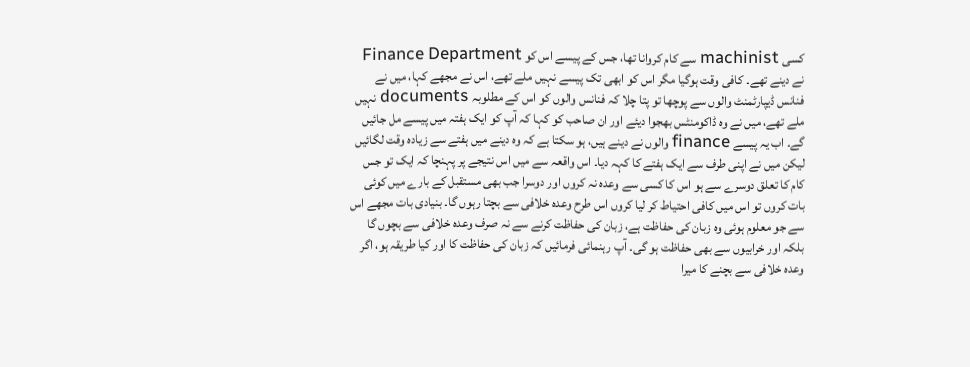کسی machinist سے کام کروانا تھا، جس کے پیسے اس کو Finance Department نے دینے تھے۔ کافی وقت ہوگیا مگر اس کو ابھی تک پیسے نہیں ملے تھے، اس نے مجھے کہا، میں نے فنانس ڈیپارٹمنٹ والوں سے پوچھا تو پتا چلا کہ فنانس والوں کو اس کے مطلوبہ documents نہیں ملے تھے، میں نے وہ ڈاکومنٹس بھجوا دیئے اور ان صاحب کو کہا کہ آپ کو ایک ہفتہ میں پیسے مل جائیں گے۔ اب یہ پیسے finance والوں نے دینے ہیں، ہو سکتا ہے کہ وہ دینے میں ہفتے سے زیادہ وقت لگائیں لیکن میں نے اپنی طرف سے ایک ہفتے کا کہہ دیا۔ اس واقعہ سے میں اس نتیجے پر پہنچا کہ ایک تو جس کام کا تعلق دوسرے سے ہو اس کا کسی سے وعدہ نہ کروں اور دوسرا جب بھی مستقبل کے بارے میں کوئی بات کروں تو اس میں کافی احتیاط کر لیا کروں اس طرح وعدہ خلافی سے بچتا رہوں گا۔ بنیادی بات مجھے اس سے جو معلوم ہوئی وہ زبان کی حفاظت ہے، زبان کی حفاظت کرنے سے نہ صرف وعدہ خلافی سے بچوں گا بلکہ اور خرابیوں سے بھی حفاظت ہو گی۔ آپ رہنمائی فرمائیں کہ زبان کی حفاظت کا اور کیا طریقہ ہو، اگر وعدہ خلافی سے بچنے کا میرا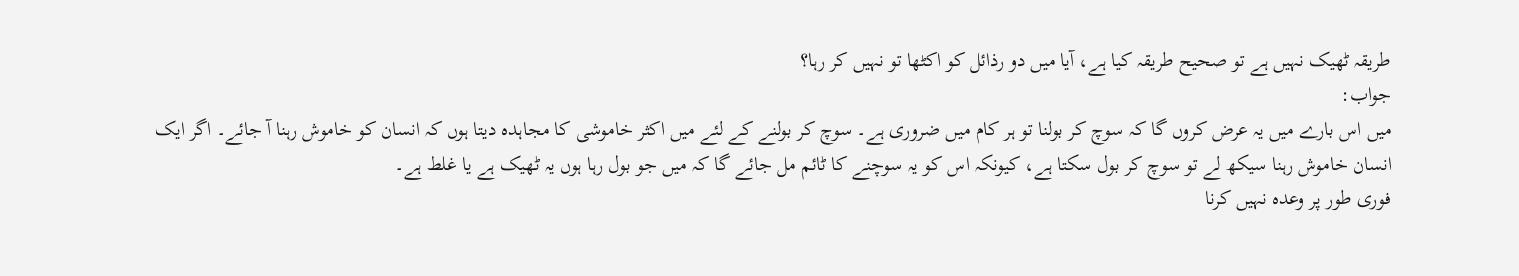طریقہ ٹھیک نہیں ہے تو صحیح طریقہ کیا ہے، آیا میں دو رذائل کو اکٹھا تو نہیں کر رہا؟
جواب:
میں اس بارے میں یہ عرض کروں گا کہ سوچ کر بولنا تو ہر کام میں ضروری ہے۔ سوچ کر بولنے کے لئے میں اکثر خاموشی کا مجاہدہ دیتا ہوں کہ انسان کو خاموش رہنا آ جائے۔ اگر ایک انسان خاموش رہنا سیکھ لے تو سوچ کر بول سکتا ہے، کیونکہ اس کو یہ سوچنے کا ٹائم مل جائے گا کہ میں جو بول رہا ہوں یہ ٹھیک ہے یا غلط ہے۔
فوری طور پر وعدہ نہیں کرنا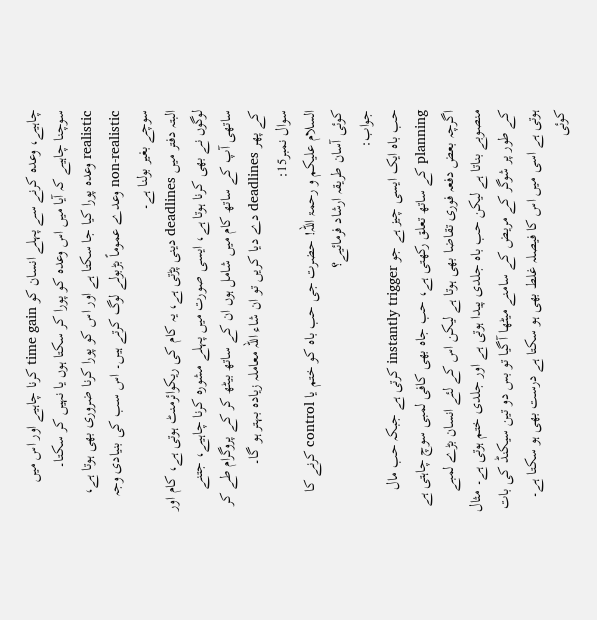چاہیے، وعدہ کرنے سے پہلے انسان کو time gain کرنا چاہیے اور اس میں سوچنا چاہیے کہ آیا میں اس وعدہ کو پورا کر سکتا ہوں یا نہیں کر سکتا۔ realistic وعدہ پورا کیا جا سکتا ہے اور اس کو پورا کرنا ضروری بھی ہوتا ہے، non-realistic وعدے عموماً بڑبولے لوگ کرتے ہیں۔ اس سب کی بنیادی وجہ سوچے بغیر بولنا ہے۔
البتہ دفتر میں deadlines دینی پڑتی ہے، یہ کام کی ریکوائرمنٹ ہوتی ہے، کام اور لوگوں نے بھی کرنا ہوتا ہے، ایسی صورت میں پہلے مشورہ کرنا چاہیے، جتنے ساتھی آپ کے ساتھ کام میں شامل ہوں ان کے ساتھ بیٹھ کر کے پروگرام طے کر کے پھر deadlines دے دیا کریں تو ان شاء اللہ معاملہ زیادہ بہتر ہو گا۔
سوال نمبر15:
السلام علیکم و رحمۃ اللہ! حضرت جی حب باہ کو ختم یا control کرنے کا کوئی آسان طریقہ ارشاد فرمائیے؟
جواب:
حب باہ ایک ایسی چیز ہے جو instantly trigger کرتی ہے جبکہ حب مال planning کے ساتھ تعلق رکھتی ہے، حب جاہ بھی کافی لمبی سوچ چاہتی ہے اگرچہ بعض دفعہ فوری تقاضا بھی ہوتا ہے لیکن اس کے لئے انسان بڑے لمبے منصوبے بناتا ہے لیکن حب باہ جلدی پیدا ہوتی ہے اور جلدی ختم ہوتی ہے۔ مثال کے طور پر شوگر کے مریض کے سامنے میٹھا آگیا تو بس دو تین سیکنڈ کی بات ہوتی ہے اسی میں اس کا فیصلہ غلط بھی ہو سکتا ہے درست بھی ہو سکتا ہے۔ کوئی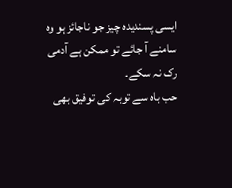ایسی پسندیدہ چیز جو ناجائز ہو وہ سامنے آ جائے تو ممکن ہے آدمی رک نہ سکے۔
حب باہ سے توبہ کی توفیق بھی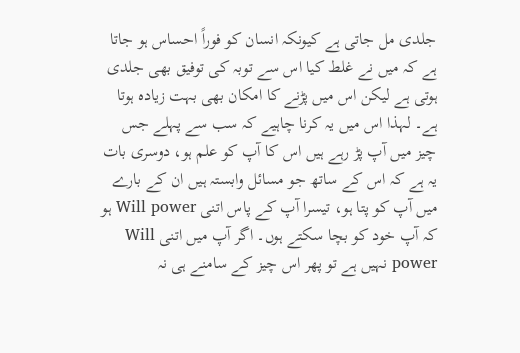جلدی مل جاتی ہے کیونکہ انسان کو فوراً احساس ہو جاتا ہے کہ میں نے غلط کیا اس سے توبہ کی توفیق بھی جلدی ہوتی ہے لیکن اس میں پڑنے کا امکان بھی بہت زیادہ ہوتا ہے۔ لہذا اس میں یہ کرنا چاہیے کہ سب سے پہلے جس چیز میں آپ پڑ رہے ہیں اس کا آپ کو علم ہو، دوسری بات یہ ہے کہ اس کے ساتھ جو مسائل وابستہ ہیں ان کے بارے میں آپ کو پتا ہو، تیسرا آپ کے پاس اتنی Will power ہو کہ آپ خود کو بچا سکتے ہوں۔ اگر آپ میں اتنی Will power نہیں ہے تو پھر اس چیز کے سامنے ہی نہ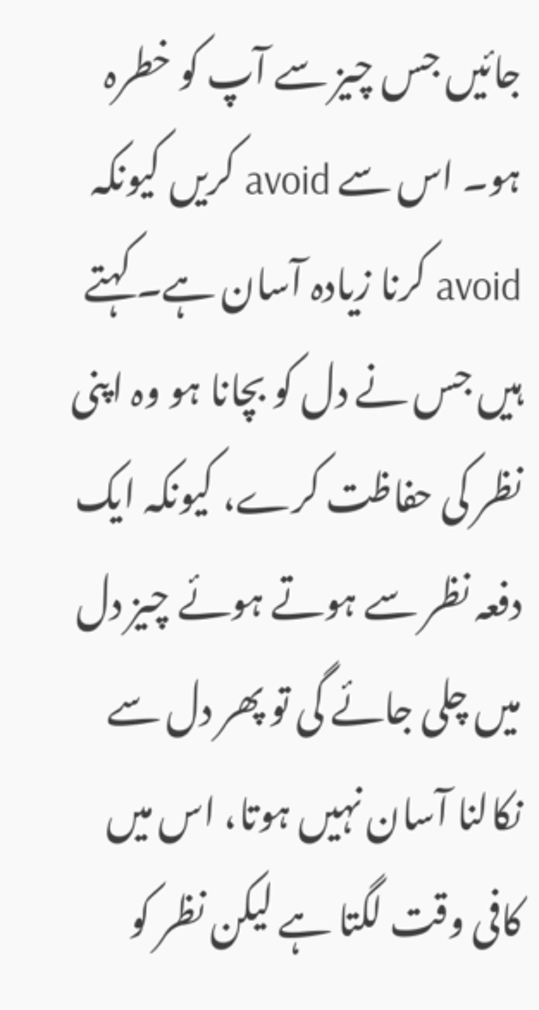جائیں جس چیز سے آپ کو خطرہ ہو۔ اس سے avoid کریں کیونکہ avoid کرنا زیادہ آسان ہے۔ کہتے ہیں جس نے دل کو بچانا ہو وہ اپنی نظر کی حفاظت کرے، کیونکہ ایک دفعہ نظر سے ہوتے ہوئے چیز دل میں چلی جائے گی تو پھر دل سے نکالنا آسان نہیں ہوتا، اس میں کافی وقت لگتا ہے لیکن نظر کو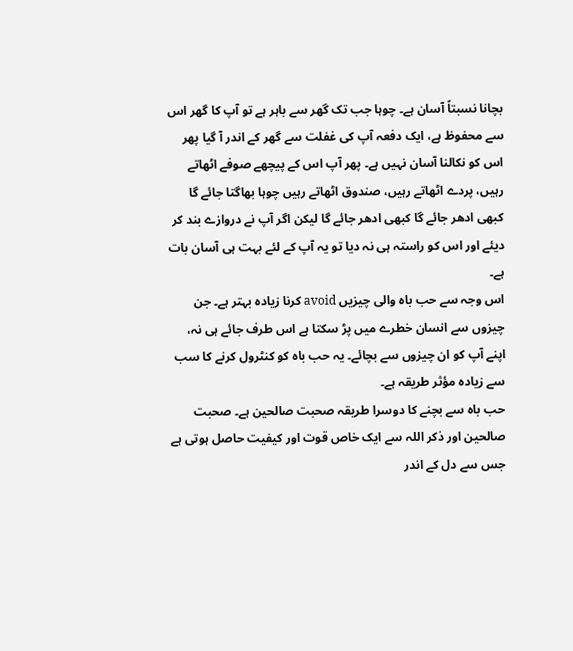بچانا نسبتاً آسان ہے۔ چوہا جب تک گھر سے باہر ہے تو آپ کا گھر اس سے محفوظ ہے، ایک دفعہ آپ کی غفلت سے گھر کے اندر آ گیا پھر اس کو نکالنا آسان نہیں ہے۔ پھر آپ اس کے پیچھے صوفے اٹھاتے رہیں، پردے اٹھاتے رہیں، صندوق اٹھاتے رہیں چوہا بھاگتا جائے گا کبھی ادھر جائے گا کبھی ادھر جائے گا لیکن اگر آپ نے دروازے بند کر دیئے اور اس کو راستہ ہی نہ دیا تو یہ آپ کے لئے بہت ہی آسان بات ہے۔
اس وجہ سے حب باہ والی چیزیں avoid کرنا زیادہ بہتر ہے۔ جن چیزوں سے انسان خطرے میں پڑ سکتا ہے اس طرف جائے ہی نہ، اپنے آپ کو ان چیزوں سے بچائے۔ یہ حب باہ کو کنٹرول کرنے کا سب سے زیادہ مؤثر طریقہ ہے۔
حب باہ سے بچنے کا دوسرا طریقہ صحبت صالحین ہے۔ صحبت صالحین اور ذکر اللہ سے ایک خاص قوت اور کیفیت حاصل ہوتی ہے جس سے دل کے اندر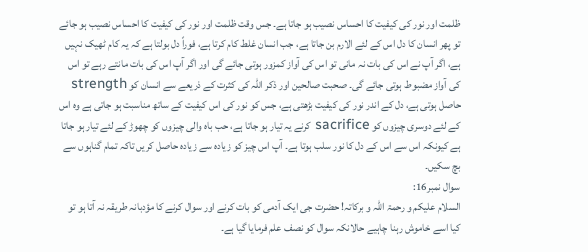ظلمت اور نور کی کیفیت کا احساس نصیب ہو جاتا ہے۔ جس وقت ظلمت اور نور کی کیفیت کا احساس نصیب ہو جائے تو پھر انسان کا دل اس کے لئے الارم بن جاتا ہے، جب انسان غلط کام کرتا ہے، فوراً دل بولتا ہے کہ یہ کام ٹھیک نہیں ہے، اگر آپ نے اس کی بات نہ مانی تو اس کی آواز کمزور ہوتی جائے گی اور اگر آپ اس کی بات مانتے رہے تو اس کی آواز مضبوط ہوتی جائے گی۔ صحبت صالحین اور ذکر اللہ کی کثرت کے ذریعے سے انسان کو strength حاصل ہوتی ہے، دل کے اندر نور کی کیفیت بڑھتی ہے، جس کو نور کی اس کیفیت کے ساتھ مناسبت ہو جاتی ہے وہ اس کے لئے دوسری چیزوں کو sacrifice کرنے یہ تیار ہو جاتا ہے، حب باہ والی چیزوں کو چھوڑ کے لئے تیار ہو جاتا ہے کیونکہ اس سے اس کے دل کا نور سلب ہوتا ہے۔ آپ اس چیز کو زیادہ سے زیادہ حاصل کریں تاکہ تمام گناہوں سے بچ سکیں۔
سوال نمبر16:
السلام علیکم و رحمۃ اللہ و برکاتہ! حضرت جی ایک آدمی کو بات کرنے اور سوال کرنے کا مؤدبانہ طریقہ نہ آتا ہو تو کیا اسے خاموش رہنا چاہیے حالانکہ سوال کو نصف علم فرمایا گیا ہے۔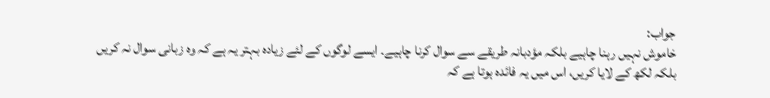جواب:
خاموش نہیں رہنا چاہیے بلکہ مؤدبانہ طریقے سے سوال کرنا چاہیے۔ ایسے لوگوں کے لئے زیادہ بہتر یہ ہے کہ وہ زبانی سوال نہ کریں بلکہ لکھ کے لایا کریں، اس میں یہ فائدہ ہوتا ہے کہ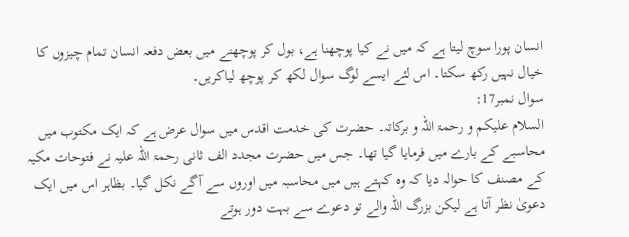انسان پورا سوچ لیتا ہے کہ میں نے کیا پوچھنا ہے، بول کر پوچھنے میں بعض دفعہ انسان تمام چیزوں کا خیال نہیں رکھ سکتا۔ اس لئے ایسے لوگ سوال لکھ کر پوچھ لیاکریں۔
سوال نمبر17:
السلام علیکم و رحمۃ اللہ و برکاتہ۔ حضرت کی خدمت اقدس میں سوال عرض ہے کہ ایک مکتوب میں محاسبے کے بارے میں فرمایا گیا تھا۔ جس میں حضرت مجدد الف ثانی رحمۃ اللہ علیہ نے فتوحات مکیہ کے مصنف کا حوالہ دیا کہ وہ کہتے ہیں میں محاسبہ میں اوروں سے آگے نکل گیا۔ بظاہر اس میں ایک دعویٰ نظر آتا ہے لیکن بزرگ اللہ والے تو دعوے سے بہت دور ہوتے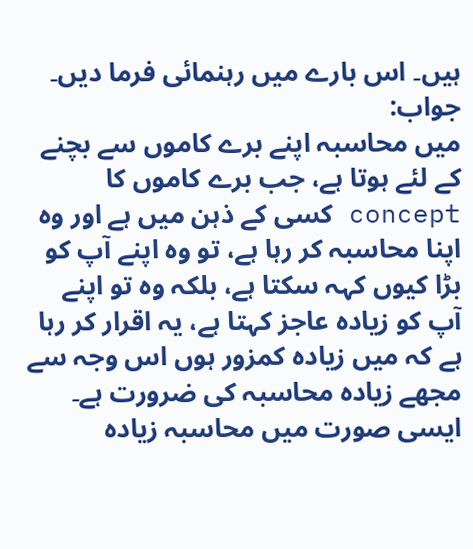ہیں۔ اس بارے میں رہنمائی فرما دیں۔
جواب:
میں محاسبہ اپنے برے کاموں سے بچنے کے لئے ہوتا ہے، جب برے کاموں کا concept کسی کے ذہن میں ہے اور وہ اپنا محاسبہ کر رہا ہے، تو وہ اپنے آپ کو بڑا کیوں کہہ سکتا ہے، بلکہ وہ تو اپنے آپ کو زیادہ عاجز کہتا ہے، یہ اقرار کر رہا ہے کہ میں زیادہ کمزور ہوں اس وجہ سے مجھے زیادہ محاسبہ کی ضرورت ہے۔ ایسی صورت میں محاسبہ زیادہ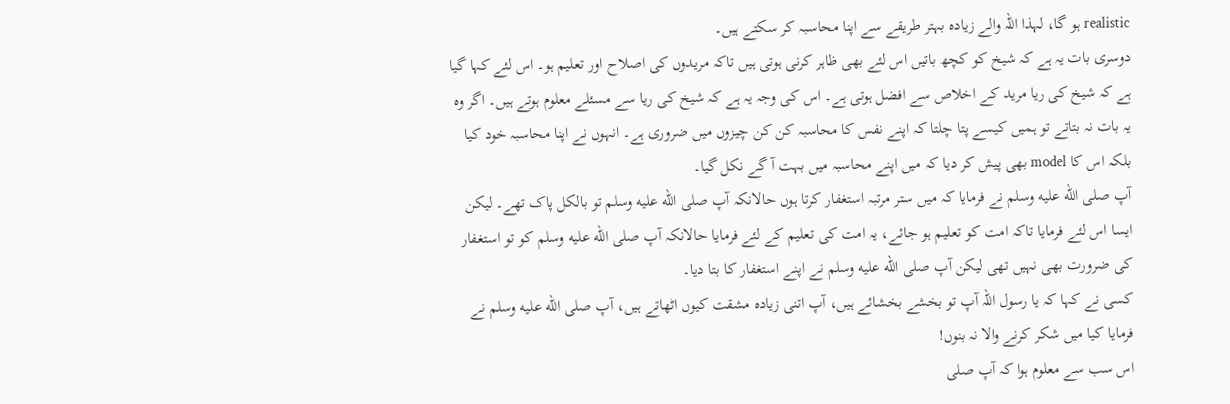realistic ہو گا، لہذا اللہ والے زیادہ بہتر طریقے سے اپنا محاسبہ کر سکتے ہیں۔
دوسری بات یہ ہے کہ شیخ کو کچھ باتیں اس لئے بھی ظاہر کرنی ہوتی ہیں تاکہ مریدوں کی اصلاح اور تعلیم ہو۔ اس لئے کہا گیا ہے کہ شیخ کی ریا مرید کے اخلاص سے افضل ہوتی ہے۔ اس کی وجہ یہ ہے کہ شیخ کی ریا سے مسئلے معلوم ہوتے ہیں۔ اگر وہ یہ بات نہ بتاتے تو ہمیں کیسے پتا چلتا کہ اپنے نفس کا محاسبہ کن کن چیزوں میں ضروری ہے۔ انہوں نے اپنا محاسبہ خود کیا بلکہ اس کا model بھی پیش کر دیا کہ میں اپنے محاسبہ میں بہت آ گے نکل گیا۔
آپ صلى الله عليه وسلم نے فرمایا کہ میں ستر مرتبہ استغفار کرتا ہوں حالانکہ آپ صلى الله عليه وسلم تو بالکل پاک تھے۔ لیکن ایسا اس لئے فرمایا تاکہ امت کو تعلیم ہو جائے، یہ امت کی تعلیم کے لئے فرمایا حالانکہ آپ صلى الله عليه وسلم کو تو استغفار کی ضرورت بھی نہیں تھی لیکن آپ صلى الله عليه وسلم نے اپنے استغفار کا بتا دیا۔
کسی نے کہا کہ یا رسول اللہ آپ تو بخشے بخشائے ہیں، آپ اتنی زیادہ مشقت کیوں اٹھاتے ہیں، آپ صلى الله عليه وسلم نے فرمایا کیا میں شکر کرنے والا نہ بنوں!
اس سب سے معلوم ہوا کہ آپ صلى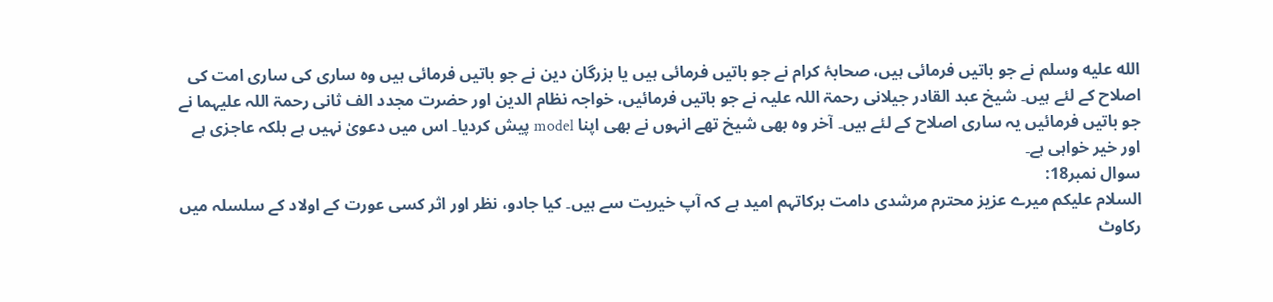الله عليه وسلم نے جو باتیں فرمائی ہیں، صحابۂ کرام نے جو باتیں فرمائی ہیں یا بزرگان دین نے جو باتیں فرمائی ہیں وہ ساری کی ساری امت کی اصلاح کے لئے ہیں۔ شیخ عبد القادر جیلانی رحمۃ اللہ علیہ نے جو باتیں فرمائیں، خواجہ نظام الدین اور حضرت مجدد الف ثانی رحمۃ اللہ علیہما نے جو باتیں فرمائیں یہ ساری اصلاح کے لئے ہیں۔ آخر وہ بھی شیخ تھے انہوں نے بھی اپنا model پیش کردیا۔ اس میں دعویٰ نہیں ہے بلکہ عاجزی ہے اور خیر خواہی ہے۔
سوال نمبر18:
السلام علیکم میرے عزیز محترم مرشدی دامت برکاتہم امید ہے کہ آپ خیریت سے ہیں۔ کیا جادو، نظر اور اثر کسی عورت کے اولاد کے سلسلہ میں رکاوٹ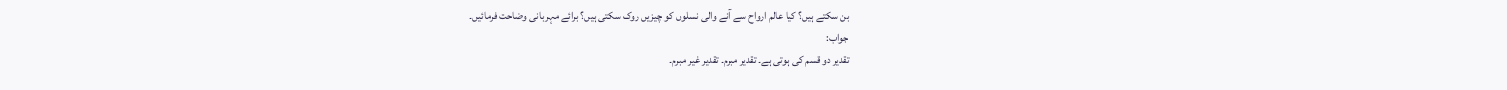بن سکتے ہیں؟ کیا عالم ارواح سے آنے والی نسلوں کو چیزیں روک سکتی ہیں؟ برائے مہربانی وضاحت فرمائیں۔
جواب:
تقدیر دو قسم کی ہوتی ہے۔ تقدیر مبرم۔ تقدیر غیر مبرم۔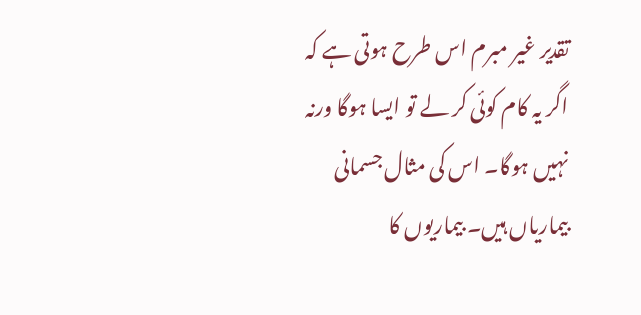تقدیر غیر مبرم اس طرح ہوتی ہے کہ اگر یہ کام کوئی کر لے تو ایسا ہوگا ورنہ نہیں ہوگا۔ اس کی مثال جسمانی بیماریاں ہیں۔ بیماریوں کا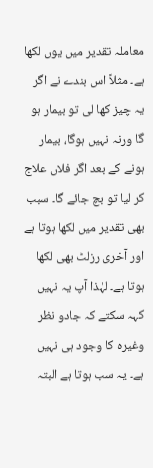معاملہ تقدیر میں یوں لکھا ہے۔ مثلاً اس بندے نے اگر یہ چیز کھا لی تو بیمار ہو گا ورنہ نہیں ہوگا، بیمار ہونے کے بعد اگر فلاں علاج کر لیا تو بچ جائے گا۔ سبب بھی تقدیر میں لکھا ہوتا ہے اور آخری رزلٹ بھی لکھا ہوتا ہے۔ لہٰذا آپ یہ نہیں کہہ سکتے کہ جادو نظر وغیرہ کا وجود ہی نہیں ہے۔ یہ سب ہوتا ہے البتہ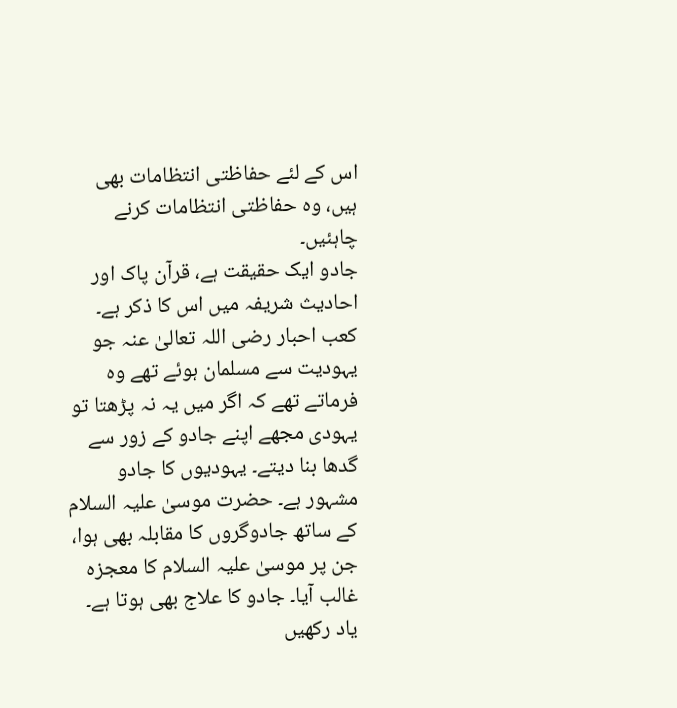اس کے لئے حفاظتی انتظامات بھی ہیں، وہ حفاظتی انتظامات کرنے چاہئیں۔
جادو ایک حقیقت ہے، قرآن پاک اور احادیث شریفہ میں اس کا ذکر ہے۔ کعب احبار رضی اللہ تعالیٰ عنہ جو یہودیت سے مسلمان ہوئے تھے وہ فرماتے تھے کہ اگر میں یہ نہ پڑھتا تو یہودی مجھے اپنے جادو کے زور سے گدھا بنا دیتے۔ یہودیوں کا جادو مشہور ہے۔ حضرت موسیٰ علیہ السلام کے ساتھ جادوگروں کا مقابلہ بھی ہوا، جن پر موسیٰ علیہ السلام کا معجزہ غالب آیا۔ جادو کا علاج بھی ہوتا ہے۔
یاد رکھیں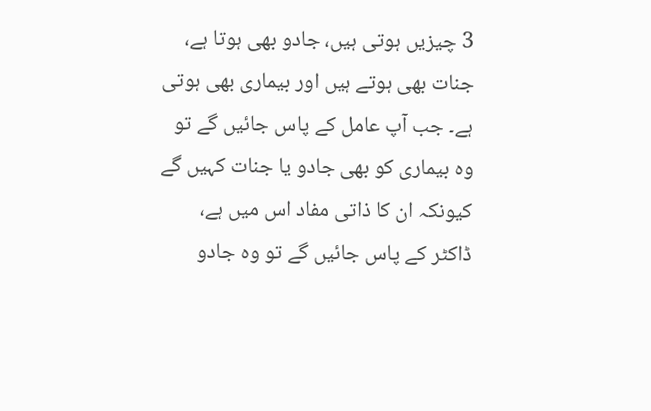3 چیزیں ہوتی ہیں، جادو بھی ہوتا ہے، جنات بھی ہوتے ہیں اور بیماری بھی ہوتی ہے۔ جب آپ عامل کے پاس جائیں گے تو وہ بیماری کو بھی جادو یا جنات کہیں گے کیونکہ ان کا ذاتی مفاد اس میں ہے، ڈاکٹر کے پاس جائیں گے تو وہ جادو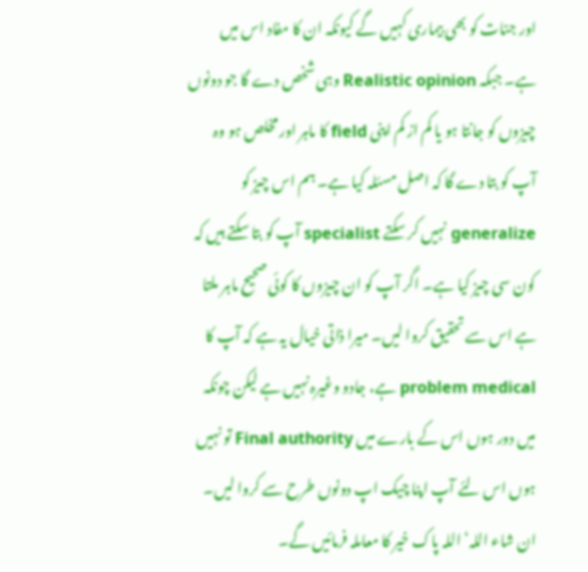اور جنات کو بھی بیماری کہیں گے کیونکہ ان کا مفاد اس میں ہے۔ جبکہ Realistic opinion وہی شخص دے گا جو دونوں چیزوں کو جانتا ہو یا کم از کم اپنی field کا ماہر اور مخلص ہو وہ آپ کو بتا دے گا کہ اصل مسئلہ کیا ہے۔ ہم اس چیز کو generalize نہیں کر سکتے specialist آپ کو بتا سکتے ہیں کہ کون سی چیز کیا ہے۔ اگر آپ کو ان چیزوں کا کوئی صحیح ماہر ملتا ہے اس سے تحقیق کروا لیں۔ میرا ذاتی خیال یہ ہے کہ آپ کا problem medical ہے، جادو وغیرہ نہیں ہے لیکن چونکہ میں دور ہوں اس کے بارے میں Final authority تو نہیں ہوں اس لئے آپ اپنا چیک اپ دونوں طرح سے کروا لیں۔ ان شاء اللہ‘ اللہ پاک خیر کا معاملہ فرمائیں گے۔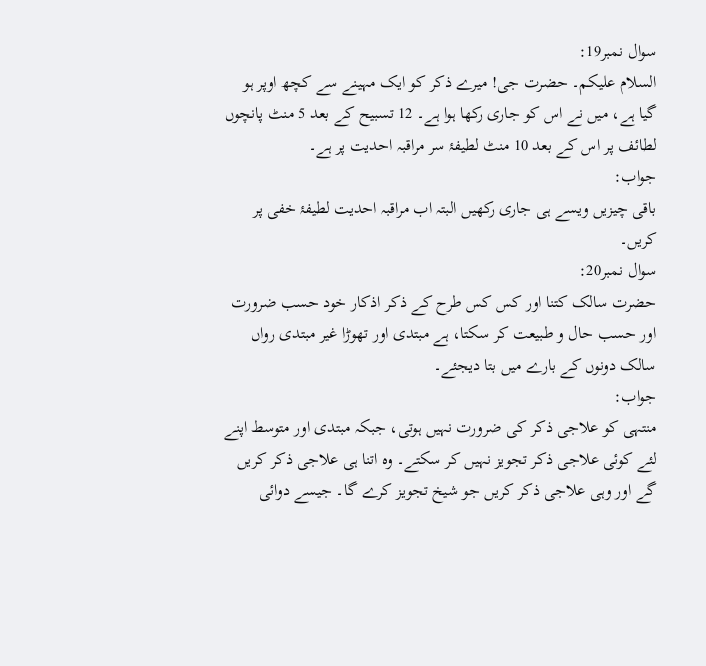سوال نمبر19:
السلام علیکم۔ حضرت جی! میرے ذکر کو ایک مہینے سے کچھ اوپر ہو گیا ہے، میں نے اس کو جاری رکھا ہوا ہے۔ 12 تسبیح کے بعد 5 منٹ پانچوں لطائف پر اس کے بعد 10 منٹ لطیفۂ سر مراقبہ احدیت پر ہے۔
جواب:
باقی چیزیں ویسے ہی جاری رکھیں البتہ اب مراقبہ احدیت لطیفۂ خفی پر کریں۔
سوال نمبر20:
حضرت سالک کتنا اور کس کس طرح کے ذکر اذکار خود حسب ضرورت اور حسب حال و طبیعت کر سکتا، ہے مبتدی اور تھوڑا غیر مبتدی رواں سالک دونوں کے بارے میں بتا دیجئے۔
جواب:
منتہی کو علاجی ذکر کی ضرورت نہیں ہوتی، جبکہ مبتدی اور متوسط اپنے لئے کوئی علاجی ذکر تجویز نہیں کر سکتے۔ وہ اتنا ہی علاجی ذکر کریں گے اور وہی علاجی ذکر کریں جو شیخ تجویز کرے گا۔ جیسے دوائی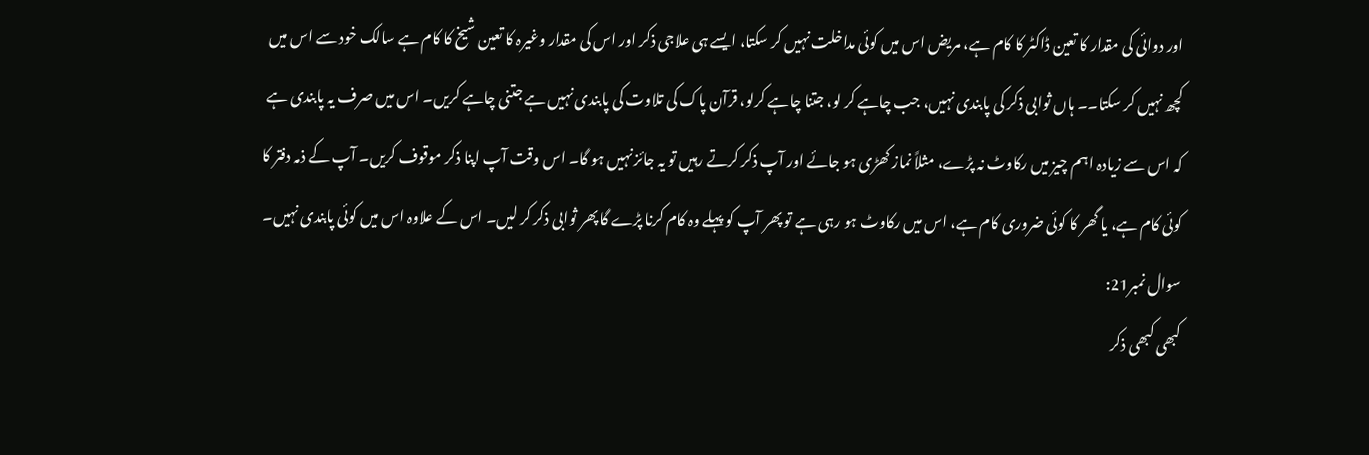اور دوائی کی مقدار کا تعین ڈاکٹر کا کام ہے، مریض اس میں کوئی مداخلت نہیں کر سکتا، ایسے ہی علاجی ذکر اور اس کی مقدار وغیرہ کا تعین شیخ کا کام ہے سالک خود سے اس میں کچھ نہیں کر سکتا۔۔ ہاں ثوابی ذکر کی پابندی نہیں، جب چاہے کر لو، جتنا چاہے کرلو، قرآن پاک کی تلاوت کی پابندی نہیں ہے جتنی چاہے کریں۔ اس میں صرف یہ پابندی ہے کہ اس سے زیادہ اہم چیز میں رکاوٹ نہ پڑے، مثلاً نماز کھڑی ہو جائے اور آپ ذکر کرتے رہیں تو یہ جائز نہیں ہو گا۔ اس وقت آپ اپنا ذکر موقوف کریں۔ آپ کے ذمہ دفتر کا کوئی کام ہے، یا گھر کا کوئی ضروری کام ہے، اس میں رکاوٹ ہو رہی ہے تو پھر آپ کو پہلے وہ کام کرنا پڑے گا پھر ثوابی ذکر کر لیں۔ اس کے علاوہ اس میں کوئی پابندی نہیں۔
سوال نمبر21:
کبھی کبھی ذکر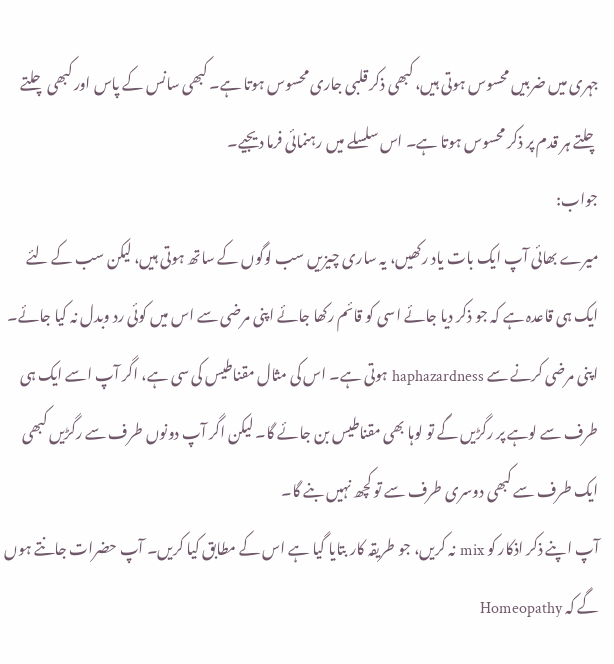جہری میں ضربیں محسوس ہوتی ہیں، کبھی ذکر قلبی جاری محسوس ہوتا ہے۔ کبھی سانس کے پاس اور کبھی چلتے چلتے ہر قدم پر ذکر محسوس ہوتا ہے۔ اس سلسلے میں رہنمائی فرما دیجیے۔
جواب:
میرے بھائی آپ ایک بات یاد رکھیں، یہ ساری چیزیں سب لوگوں کے ساتھ ہوتی ہیں، لیکن سب کے لئے ایک ہی قاعدہ ہے کہ جو ذکر دیا جائے اسی کو قائم رکھا جائے اپنی مرضی سے اس میں کوئی رد وبدل نہ کیا جائے۔ اپنی مرضی کرنے سے haphazardness ہوتی ہے۔ اس کی مثال مقناطیس کی سی ہے، اگر آپ اسے ایک ہی طرف سے لوہے پر رگڑیں گے تو لوہا بھی مقناطیس بن جائے گا۔ لیکن اگر آپ دونوں طرف سے رگڑیں کبھی ایک طرف سے کبھی دوسری طرف سے تو کچھ نہیں بنے گا۔
آپ اپنے ذکر اذکار کو mix نہ کریں، جو طریقہ کار بتایا گیا ہے اس کے مطابق کیا کریں۔ آپ حضرات جانتے ہوں گے کہ Homeopathy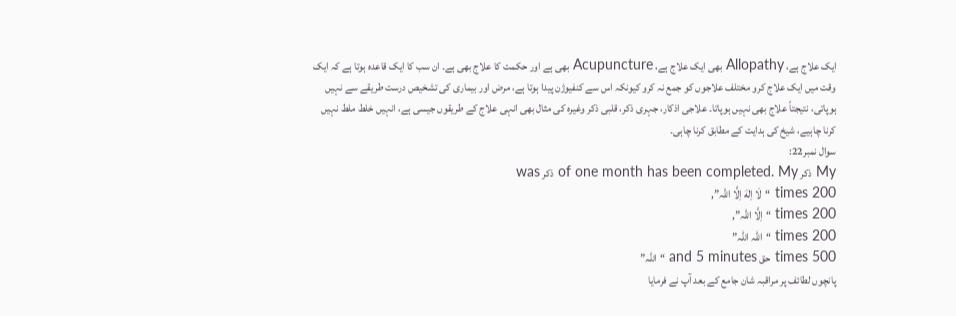ایک علاج ہے، Allopathy بھی ایک علاج ہے، Acupuncture بھی ہے اور حکمت کا علاج بھی ہے۔ ان سب کا ایک قاعدہ ہوتا ہے کہ ایک وقت میں ایک علاج کرو مختلف علاجوں کو جمع نہ کرو کیونکہ اس سے کنفیوژن پیدا ہوتا ہے، مرض اور بیماری کی تشخیص درست طریقے سے نہیں ہوپاتی، نتیجتاً علاج بھی نہیں ہوپاتا۔ علاجی اذکار، جہری ذکر، قلبی ذکر وغیرہ کی مثال بھی انہی علاج کے طریقوں جیسی ہے، انہیں خلط ملط نہیں کرنا چاہیے، شیخ کی ہدایت کے مطابق کرنا چاہی۔
سوال نمبر22:
My ذکر of one month has been completed. My ذکر was
200 times “لَا اِلٰهَ اِلَّا اللہ”,
200 times “اِلَّا اللہ”,
200 times “اللہ اللہ”
500 times حق and 5 minutes “اللہ”
پانچوں لطائف پر مراقبہ شان جامع کے بعد آپ نے فرمایا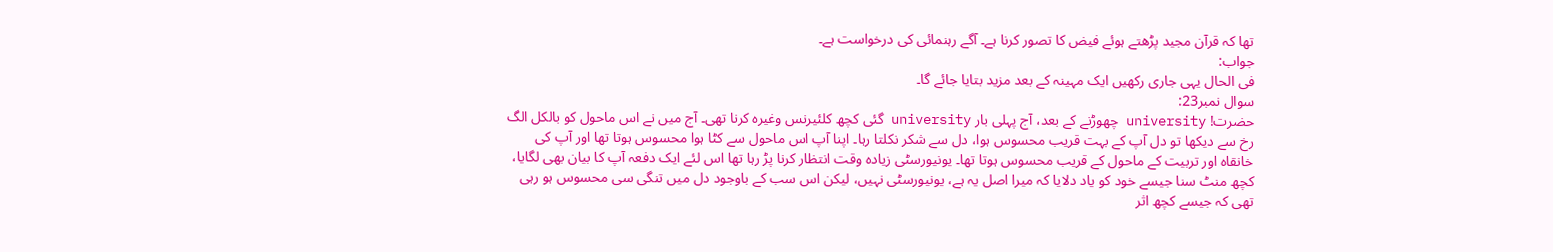تھا کہ قرآن مجید پڑھتے ہوئے فیض کا تصور کرنا ہے۔ آگے رہنمائی کی درخواست ہے۔
جواب:
فی الحال یہی جاری رکھیں ایک مہینہ کے بعد مزید بتایا جائے گا۔
سوال نمبر23:
حضرت! university چھوڑنے کے بعد، آج پہلی بار university گئی کچھ کلئیرنس وغیرہ کرنا تھی۔ آج میں نے اس ماحول کو بالکل الگ رخ سے دیکھا تو دل آپ کے بہت قریب محسوس ہوا، دل سے شکر نکلتا رہا۔ اپنا آپ اس ماحول سے کٹا ہوا محسوس ہوتا تھا اور آپ کی خانقاہ اور تربیت کے ماحول کے قریب محسوس ہوتا تھا۔ یونیورسٹی زیادہ وقت انتظار کرنا پڑ رہا تھا اس لئے ایک دفعہ آپ کا بیان بھی لگایا، کچھ منٹ سنا جیسے خود کو یاد دلایا کہ میرا اصل یہ ہے، یونیورسٹی نہیں، لیکن اس سب کے باوجود دل میں تنگی سی محسوس ہو رہی تھی کہ جیسے کچھ اثر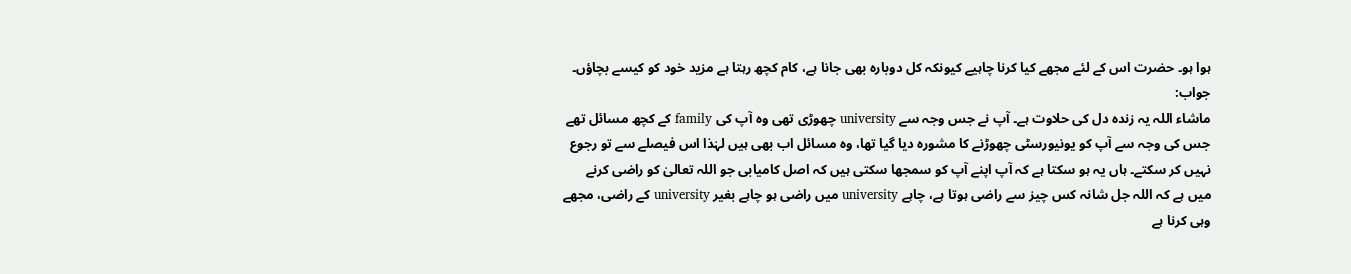ہوا ہو۔ حضرت اس کے لئے مجھے کیا کرنا چاہیے کیونکہ کل دوبارہ بھی جانا ہے، کام کچھ رہتا ہے مزید خود کو کیسے بچاؤں۔
جواب:
ماشاء اللہ یہ زندہ دل کی حلاوت ہے۔ آپ نے جس وجہ سے university چھوڑی تھی وہ آپ کی family کے کچھ مسائل تھے جس کی وجہ سے آپ کو یونیورسٹی چھوڑنے کا مشورہ دیا گیا تھا، وہ مسائل اب بھی ہیں لہٰذا اس فیصلے سے تو رجوع نہیں کر سکتے۔ ہاں یہ ہو سکتا ہے کہ آپ اپنے آپ کو سمجھا سکتی ہیں کہ اصل کامیابی جو اللہ تعالیٰ کو راضی کرنے میں ہے کہ اللہ جل شانہ کس چیز سے راضی ہوتا ہے، چاہے university میں راضی ہو چاہے بغیر university کے راضی، مجھے وہی کرنا ہے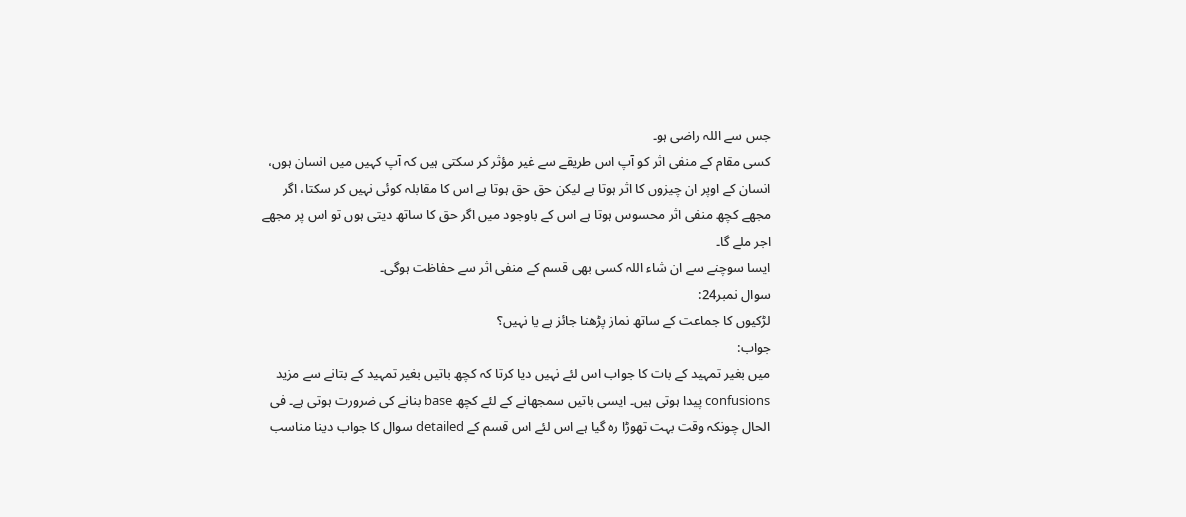جس سے اللہ راضی ہو۔
کسی مقام کے منفی اثر کو آپ اس طریقے سے غیر مؤثر کر سکتی ہیں کہ آپ کہیں میں انسان ہوں، انسان کے اوپر ان چیزوں کا اثر ہوتا ہے لیکن حق حق ہوتا ہے اس کا مقابلہ کوئی نہیں کر سکتا، اگر مجھے کچھ منفی اثر محسوس ہوتا ہے اس کے باوجود میں اگر حق کا ساتھ دیتی ہوں تو اس پر مجھے اجر ملے گا۔
ایسا سوچنے سے ان شاء اللہ کسی بھی قسم کے منفی اثر سے حفاظت ہوگی۔
سوال نمبر24:
لڑکیوں کا جماعت کے ساتھ نماز پڑھنا جائز ہے یا نہیں؟
جواب:
میں بغیر تمہید کے بات کا جواب اس لئے نہیں دیا کرتا کہ کچھ باتیں بغیر تمہید کے بتانے سے مزید confusions پیدا ہوتی ہیں۔ ایسی باتیں سمجھانے کے لئے کچھ base بنانے کی ضرورت ہوتی ہے۔ فی الحال چونکہ وقت بہت تھوڑا رہ گیا ہے اس لئے اس قسم کے detailed سوال کا جواب دینا مناسب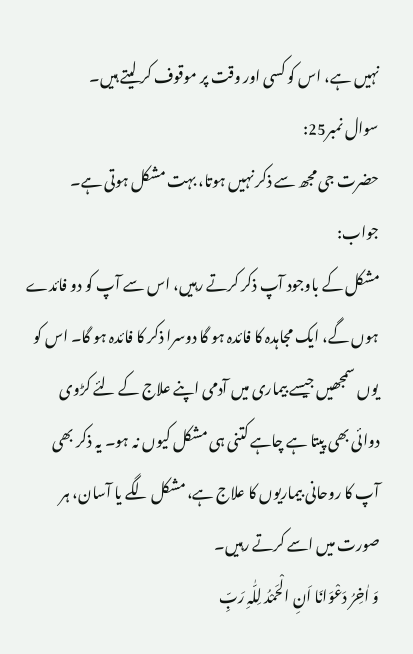نہیں ہے، اس کو کسی اور وقت پر موقوف کر لیتے ہیں۔
سوال نمبر25:
حضرت جی مجھ سے ذکر نہیں ہوتا، بہت مشکل ہوتی ہے۔
جواب:
مشکل کے باوجود آپ ذکر کرتے رہیں، اس سے آپ کو دو فائدے ہوں گے، ایک مجاہدہ کا فائدہ ہو گا دوسرا ذکر کا فائدہ ہو گا۔ اس کو یوں سمجھیں جیسے بیماری میں آدمی اپنے علاج کے لئے کڑوی دوائی بھی پیتا ہے چاہے کتنی ہی مشکل کیوں نہ ہو۔ یہ ذکر بھی آپ کا روحانی بیماریوں کا علاج ہے، مشکل لگے یا آسان، ہر صورت میں اسے کرتے رہیں۔
وَ اٰخِرُ دَعْوَانَا اَنِ الْحَمْدُ لِلّٰہِ رَبِّ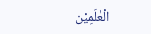الْعٰلَمِیْن